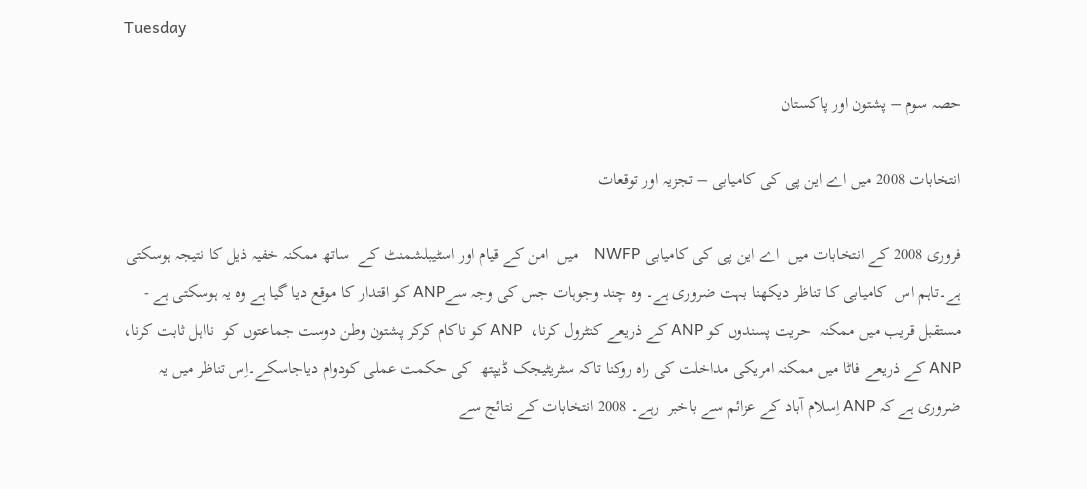Tuesday

حصہ سوم – پشتون اور پاکستان

انتخابات 2008 میں اے این پی کی کامیابی – تجزیہ اور توقعات

فروری 2008 کے انتخابات میں  اے این پی کی کامیابی NWFP    میں  امن کے قیام اور اسٹیبلشمنٹ کے  ساتھ ممکنہ خفیہ ذیل کا نتیجہ ہوسکتی ہے۔تاہم اس  کامیابی کا تناظر دیکھنا بہت ضروری ہے۔ وہ چند وجوہات جس کی وجہ سےANP کو اقتدار کا موقع دیا گیا ہے وہ یہ ہوسکتی ہے - مستقبل قریب میں ممکنہ  حریت پسندوں کو ANP کے ذریعے کنٹرول کرنا،  ANP کو ناکام کرکر پشتون وطن دوست جماعتوں کو  نااہل ثابت کرنا، ANP کے ذریعے فاٹا میں ممکنہ امریکی مداخلت کی راہ روکنا تاکہ سٹریٹیجک ڈیپتھ  کی حکمت عملی کودوام دیاجاسکے۔اِس تناظر میں یہ ضروری ہے کہ ANP اِسلام آباد کے عزائم سے باخبر  رہے۔ 2008 انتخابات کے نتائج سے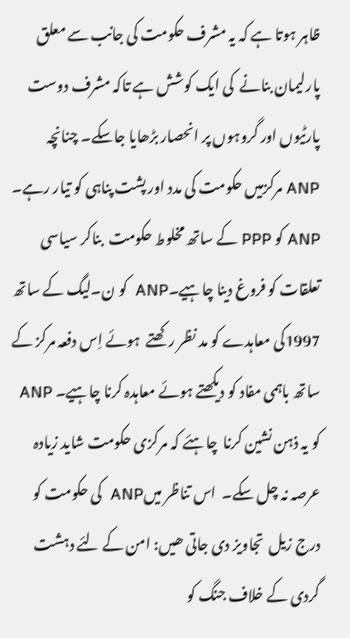ظاہر ہوتا ہے کہ یہ مشرف حکومت کی جانب سے معلق پارلیمان بنانے  کی ایک کوشش ہے تاکہ مشرف دوست پارٹیوں اور گروہوں پر انحصار بڑھایا جاسکے۔ چنانچہ  ANP مرکزمیں حکومت کی مدد اور پشت پناہی کو تیار رہے۔ ANP کو PPP کے ساتھ مخلوط حکومت  بناکر سیاسی تعلقات کو فروغ دینا چاہیے۔ANP  کو ن۔لیگ کے ساتھ 1997کی معاہدے کو مد نظر رکھتے  ہوئے اِس دفعہ مرکز کے ساتھ باہمی مفاد کو دیکھتے ہوئے معاہدہ کرنا چاہیے۔ ANP کو یہ ذہن نشین کرنا  چاہئے کہ مرکزی حکومت شاید زیادہ عرصہ نہ چل سکے۔  اس تناظر میںANP  کی حکومت کو درج زیل  تجاویز دی جاتی ھیں: امن کے لئے دہشت گردی کے خلاف جنگ کو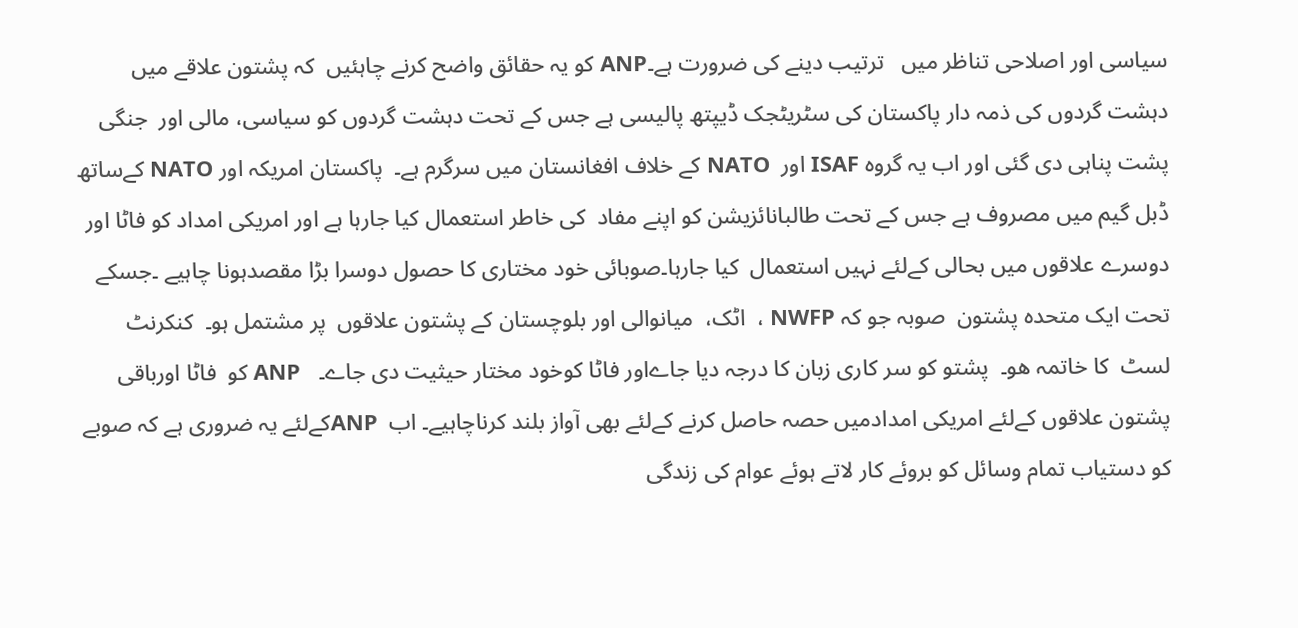سیاسی اور اصلاحی تناظر میں   ترتیب دینے کی ضرورت ہے۔ANP کو یہ حقائق واضح کرنے چاہئیں  کہ پشتون علاقے میں دہشت گردوں کی ذمہ دار پاکستان کی سٹریٹجک ڈیپتھ پالیسی ہے جس کے تحت دہشت گردوں کو سیاسی، مالی اور  جنگی پشت پناہی دی گئی اور اب یہ گروہ ISAF اور  NATO کے خلاف افغانستان میں سرگرم ہے۔  پاکستان امریکہ اور NATO کےساتھ ڈبل گیم میں مصروف ہے جس کے تحت طالبانائزیشن کو اپنے مفاد  کی خاطر استعمال کیا جارہا ہے اور امریکی امداد کو فاٹا اور دوسرے علاقوں میں بحالی کےلئے نہیں استعمال  کیا جارہا۔صوبائی خود مختاری کا حصول دوسرا بڑا مقصدہونا چاہیے ۔جسکے تحت ایک متحدہ پشتون  صوبہ جو کہ NWFP ،  اٹک،  میانوالی اور بلوچستان کے پشتون علاقوں  پر مشتمل ہو۔  کنکرنٹ لسٹ  کا خاتمہ ھو۔  پشتو کو سر کاری زبان کا درجہ دیا جاےاور فاٹا کوخود مختار حیثیت دی جاے۔   ANP کو  فاٹا اورباقی پشتون علاقوں کےلئے امریکی امدادمیں حصہ حاصل کرنے کےلئے بھی آواز بلند کرناچاہیے۔ اب  ANPکےلئے یہ ضروری ہے کہ صوبے کو دستیاب تمام وسائل کو بروئے کار لاتے ہوئے عوام کی زندگی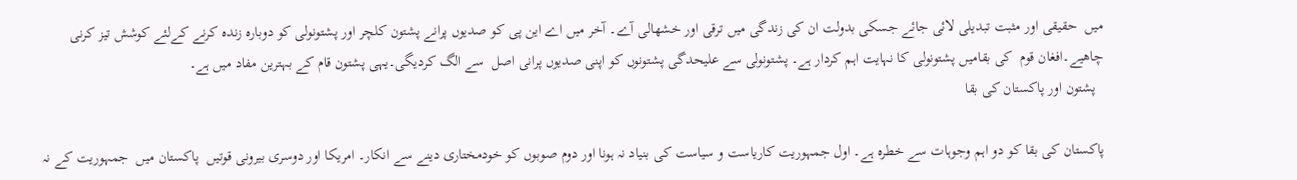میں  حقیقی اور مثبت تبدیلی لائی جائے جسکی بدولت ان کی زندگی میں ترقی اور خشھالی آے۔ آخر میں اے این پی کو صدیوں پرانے پشتون کلچر اور پشتونولی کو دوبارہ زندہ کرنے کےلئے کوشش تیز کرنی چاھیے۔افغان قوم  کی بقامیں پشتونولی کا نہایت اہم کردار ہے۔ پشتونولی سے علیحدگی پشتونوں کو اپنی صدیوں پرانی اصل  سے الگ کردیگی۔یہی پشتون قام کے بہترین مفاد میں ہے۔
  پشتون اور پاکستان کی بقا

پاکستان کی بقا کو دو اہم وجوہات سے خطرہ ہے۔ اول جمہوریت کاریاست و سیاست کی بنیاد نہ ہونا اور دوم صوبوں کو خودمختاری دینے سے انکار۔ امریکا اور دوسری بیرونی قوتیں  پاکستان میں  جمہوریت کے نہ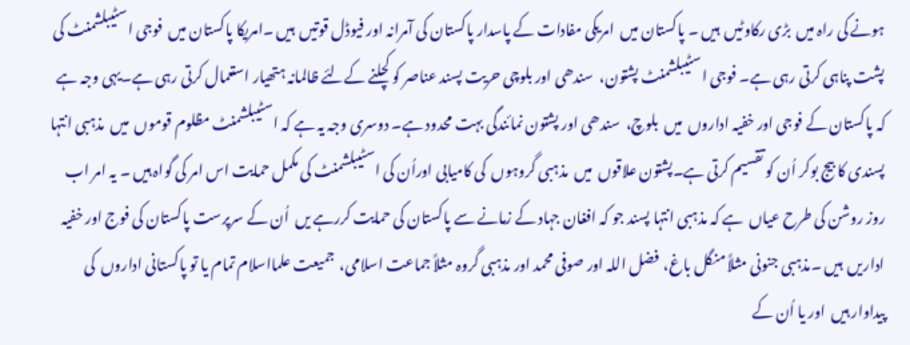ہونے کی راہ میں  بڑی رکاوٹیں  ہیں ۔ پاکستان میں  امریکی مفادات کے پاسدار پاکستان کی آمرانہ اور فیوڈل قوتیں  ہیں ۔امریکا پاکستان میں  فوجی اسٹیبلشمنٹ کی پشت پناہی کرتی رہی ہے۔ فوجی اسٹیبلشمنٹ پشتون،  سندھی اور بلوچی حریت پسند عناصر کو کچلنے کےلئے ظالمانہ ہتھیار استعمال کرتی رہی ہے۔یہی وجہ ہے کہ پاکستان کے فوجی اور خفیہ اداروں  میں  بلوچ،  سندھی اور پشتون نمائندگی بہت محدود ہے۔ دوسری وجہ یہ ہے کہ اسٹیبلشمنٹ مظلوم قوموں  میں  مذہبی انتہا پسندی کا بیج بوکر اُن کو تقسیم کرتی ہے۔پشتون علاقوں  میں  مذہبی گروہوں  کی کامیابی اوراُن کی اسٹیبلشمنٹ کی مکمل حمایت اس امر کی گواہ ہیں ۔ یہ امر اب روز روشن کی طرح عیاں  ہے کہ مذہبی انتہا پسند جو کہ افغان جہاد کے زمانے سے پاکستان کی حمایت کررہے یں  اُن کے سرپرست پاکستان کی فوج اور خفیہ اداریں  ہیں ۔مذہبی جنونی مثلاً منگل باغ،  فضل اللہ اور صوفی محمد اور مذہبی گروہ مثلاً جماعت اسلامی،  جمیعت علمااسلام تمام یا تو پاکستانی اداروں  کی پیداوار ہیں  اور یا اُن کے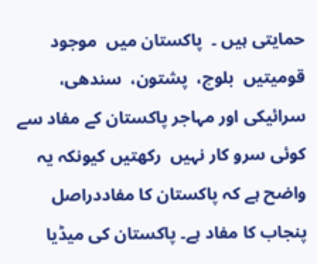حمایتی ہیں ۔  پاکستان میں  موجود قومیتیں  بلوچ،  پشتون،  سندھی،  سرائیکی اور مہاجر پاکستان کے مفاد سے کوئی سرو کار نہیں  رکھتیں کیونکہ یہ واضح ہے کہ پاکستان کا مفاددراصل پنجاب کا مفاد ہے۔ پاکستان کی میڈیا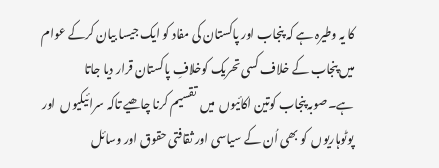کا یہ وطیرہ ہے کہ پنجاب اور پاکستان کی مفاد کو ایک جیسا بیان کرکے عوام میں پنجاب کے خلاف کسی تحریک کوخلافِ پاکستان قرار دیا جاتا ہے۔صوبہ پنجاب کوتین اکائیوں  میں  تقسیم کرنا چاھیے تاکہ سرائیکیوں  اور پوٹوہاریوں  کو بھی اُن کے سیاسی اور ثقافتی حقوق اور وسائل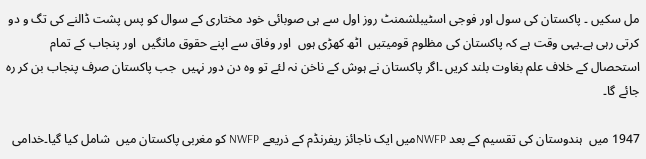مل سکیں ۔ پاکستان کی سول اور فوجی اسٹیبلشمنٹ روز اول سے ہی صوبائی خود مختاری کے سوال کو پس پشت ڈالنے کی تگ و دو کرتی رہی ہے۔یہی وقت ہے کہ پاکستان کی مظلوم قومیتیں  اٹھ کھڑی ہوں  اور وفاق سے اپنے حقوق مانگیں  اور پنجاب کے تمام استحصال کے خلاف علم بغاوت بلند کریں ۔اگر پاکستان نے ہوش کے ناخن نہ لئے تو وہ دن دور نہیں  جب پاکستان صرف پنجاب بن کر رہ جائے گا۔

1947 میں  ہندوستان کی تقسیم کے بعد NWFPمیں ایک ناجائز ریفرنڈم کے ذریعے NWFP کو مغربی پاکستان میں  شامل کیا گیا۔خدامی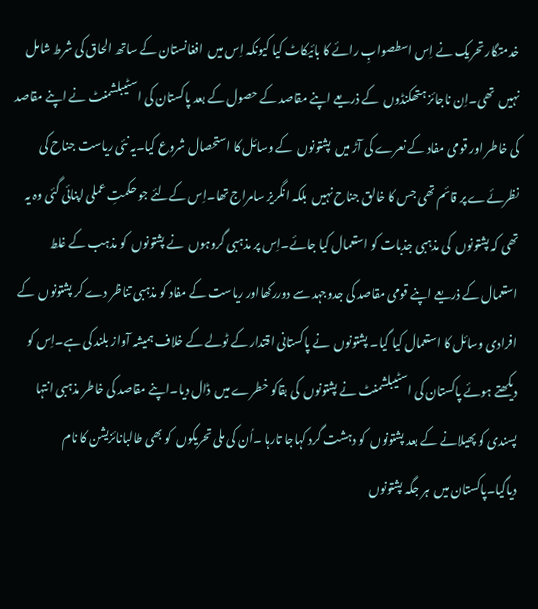خدمتگار تحریک نے اِس اسطصوابِ رائے کا بائیکاٹ کیا کیونکہ اِس میں  افغانستان کے ساتھ الحاق کی شرط شامل نہیں  تھی۔اِن ناجائز ہتھکنڈوں  کے ذریعے اپنے مقاصد کے حصول کے بعد پاکستان کی اسٹیبلشمنٹ نے اپنے مقاصد کی خاطر اور قومی مفاد کے نعرے کی آڑ میں  پشتونوں  کے وسائل کا استحصال شروع کیا۔یہ نئی ریاست جناح کی نظرئےے پر قائم تھی جس کا خالق جناح نہیں  بلکہ انگریز سامراج تھا۔اِس کےلئے جو حکمتِ عملی اپنائی گئی وہ یہ تھی کہ پشتونوں  کی مذہبی جذبات کو استعمال کیا جائے۔اِس پر مذہبی گروہوں  نے پشتونوں  کو مذہب کے غلط استعمال کے ذریعے اپنے قومی مقاصد کی جدوجہد سے دوررکھااور ریاست کے مفاد کو مذہبی تناظر دے کر پشتونوں  کے افرادی وسائل کا استعمال کیا گیا۔ پشتونوں  نے پاکستانی اقتدار کے ٹولے کے خلاف ہمیشہ آواز بلند کی ہے۔اِس کو دیکھتے ہوئے پاکستان کی اسٹیبلشمنٹ نے پشتونوں  کی بقاکو خطرے میں  ڈال دیا۔اپنے مقاصد کی خاطر مذہبی انتہا پسندی کو پھیلانے کے بعد پشتونوں  کو دہشت گرد کہاجا تارہا ۔اُن کی ملی تحریکوں  کو بھی طالبانائزیشن کا نام دیاگیا۔پاکستان میں  ہر جگہ پشتونوں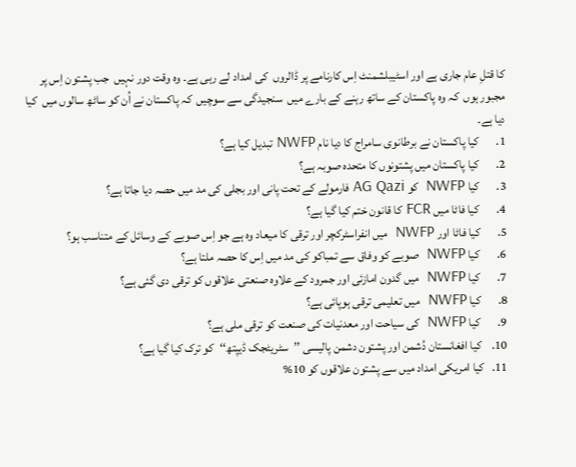کا قتلِ عام جاری ہے اور اسٹیبلشمنٹ اِس کارنامے پر ڈالروں  کی امداد لے رہی ہے۔ وہ وقت دور نہیں  جب پشتون اِس پر مجبور ہوں  کہ وہ پاکستان کے ساتھ رہنے کے بارے میں  سنجیدگی سے سوچیں  کہ پاکستان نے اُن کو ساٹھ سالوں میں  کیا دیا ہے۔
1.       کیا پاکستان نے برطانوی سامراج کا دیا نام NWFP تبدیل کیا ہے؟
2.       کیا پاکستان میں پشتونوں کا متحدہ صوبہ ہے؟
3.       کیا NWFP  کو AG Qazi فارمولے کے تحت پانی اور بجلی کی مد میں حصہ دیا جاتا ہے؟
4.       کیا فاٹا میں FCR کا قانون ختم کیا گیا ہے؟
5.       کیا فاٹا اور NWFP  میں انفراسٹرکچر اور ترقی کا میعاد وہ ہے جو اِس صوبے کے وسائل کے متناسب ہو؟
6.       کیا NWFP  صوبے کو وفاق سے تمباکو کی مد میں اِس کا حصہ ملتا ہے؟
7.       کیا NWFP  میں گدون امازئی اور جمرود کے علاوہ صنعتی علاقوں کو ترقی دی گئی ہے؟
8.       کیا NWFP  میں تعلیمی ترقی ہوپائی ہے؟
9.       کیا NWFP  کی سیاحت اور معدنیات کی صنعت کو ترقی ملی ہے؟
10.    کیا افغانستان دُشمن اور پشتون دشمن پالیسی ’’سٹریٹجک ڈیپتھ‘‘کو ترک کیا گیا ہے؟
11.   کیا امریکی امداد میں سے پشتون علاقوں کو 10%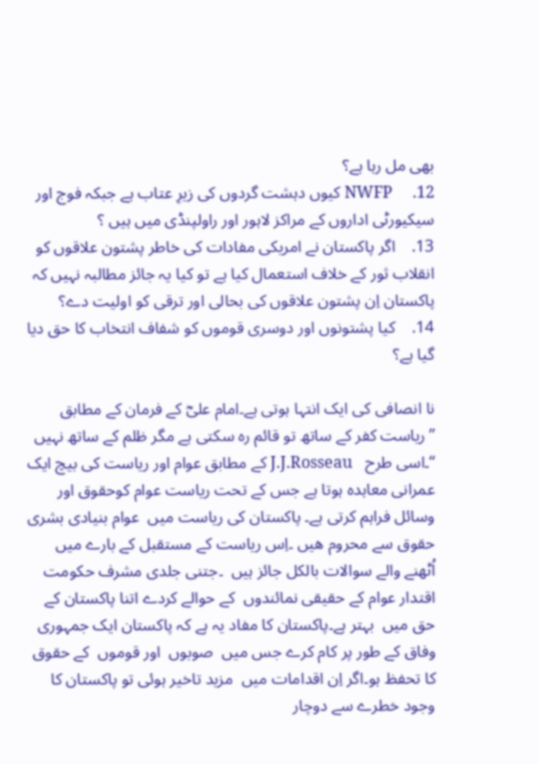بھی مل رہا ہے؟
12.     NWFP کیوں دہشت گردوں کی زیرِ عتاب ہے جبکہ فوج اور سیکیورٹی اداروں کے مراکز لاہور اور راولپنڈی میں ہیں ؟
13.    اگر پاکستان نے امریکی مفادات کی خاطر پشتون علاقوں کو انقلاب ثور کے خلاف استعمال کیا ہے تو کیا یہ جائز مطالبہ نہیں کہ پاکستان اِن پشتون علاقوں کی بحالی اور ترقی کو اولیت دے؟
14.    کیا پشتونوں اور دوسری قوموں کو شفاف انتخاب کا حق دیا گیا ہے؟

نا انصافی کی ایک انتہا ہوتی ہے۔امام علیؓ کے فرمان کے مطابق  ’’ریاست کفر کے ساتھ تو قائم رہ سکتی ہے مگر ظلم کے ساتھ نہیں ‘‘۔اسی طرح   J.J.Rosseau کے مطابق عوام اور ریاست کی بیچ ایک عمرانی معاہدہ ہوتا ہے جس کے تحت ریاست عوام کوحقوق اور وسائل فراہم کرتی ہے۔ پاکستان کی ریاست میں  عوام بنیادی بشری حقوق سے محروم ھیں ۔اِس ریاست کے مستقبل کے بارے میں  اُٹھنے والے سوالات بالکل جائز ہیں  ۔جتنی جلدی مشرف حکومت اقتدار عوام کے حقیقی نمائندوں  کے حوالے کردے اتنا پاکستان کے حق میں  بہتر ہے۔پاکستان کا مفاد یہ ہے کہ پاکستان ایک جمہوری وفاق کے طور پر کام کرے جس میں  صوبوں  اور قوموں  کے حقوق کا تحفظ ہو۔اگر اِن اقدامات میں  مزید تاخیر ہوئی تو پاکستان کا وجود خطرے سے دوچار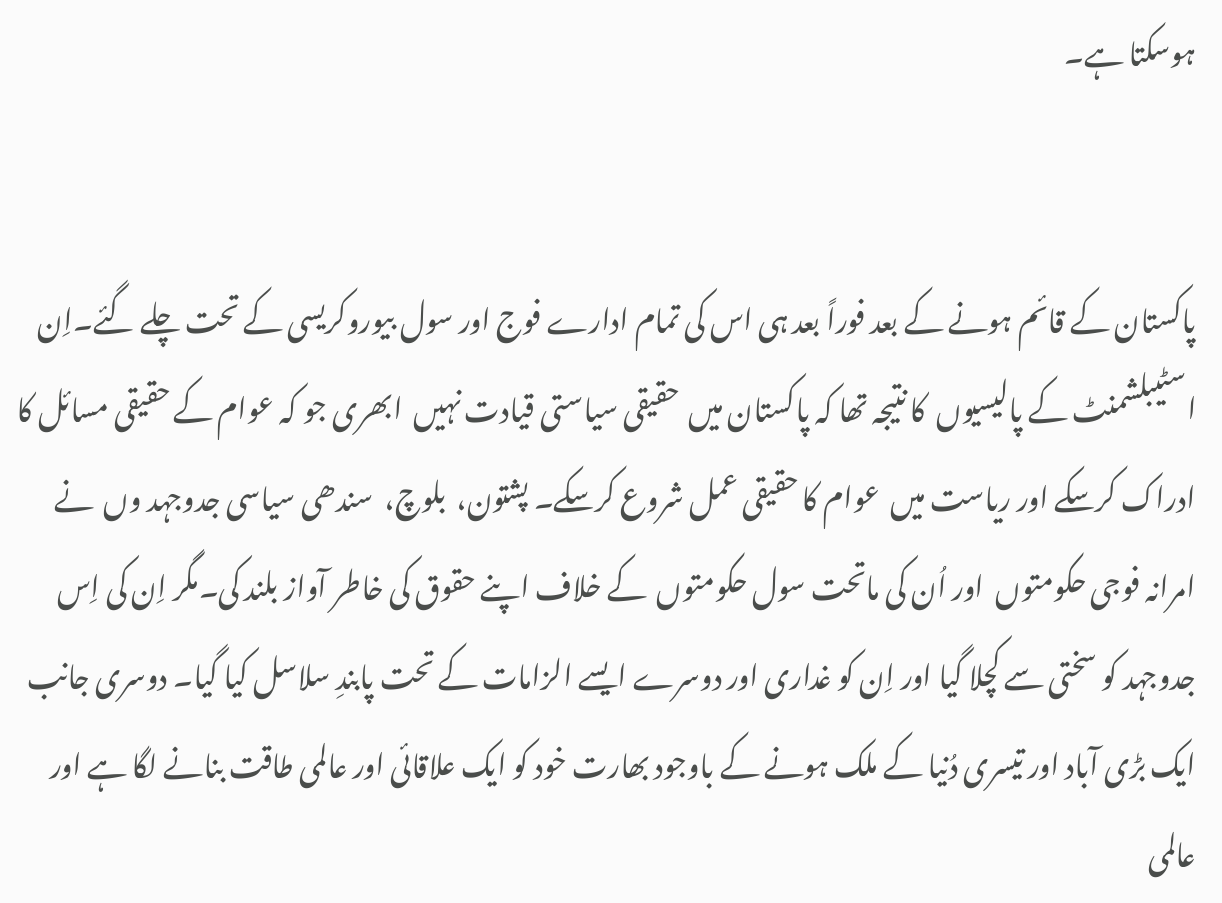ہوسکتا ہے۔


پاکستان کے قائم ہونے کے بعد فوراً بعد ہی اس کی تمام ادارے فوج اور سول بیوروکریسی کے تحت چلے گئے۔اِن اسٹیبلشمنٹ کے پالیسیوں  کا نتیجہ تھا کہ پاکستان میں  حقیقی سیاستی قیادت نہیں  ابھری جو کہ عوام کے حقیقی مسائل کا ادراک کرسکے اور ریاست میں  عوام کا حقیقی عمل شروع کرسکے۔ پشتون،  بلوچ،  سندھی سیاسی جدوجہد وں  نے امرانہ فوجی حکومتوں  اور اُن کی ماتحت سول حکومتوں  کے خلاف اپنے حقوق کی خاطر آواز بلند کی۔مگر اِن کی اِس جدوجہد کو سختی سے کچلا گیا اور اِن کو غداری اور دوسرے ایسے الزامات کے تحت پابندِ سلاسل کیا گیا۔ دوسری جانب ایک بڑی آباد اور تیسری دُنیا کے ملک ہونے کے باوجود بھارت خود کو ایک علاقائی اور عالمی طاقت بنانے لگا ہے اور عالمی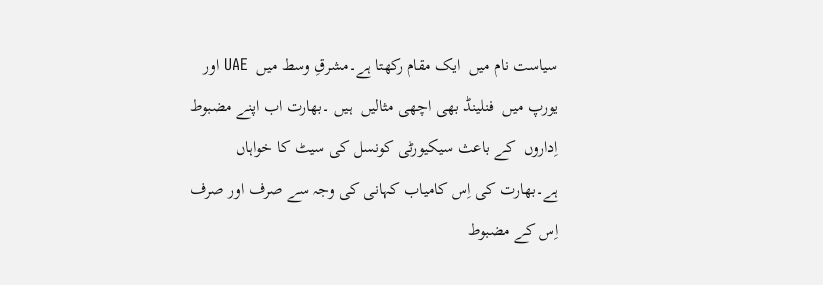سیاست نام میں  ایک مقام رکھتا ہے۔مشرقِ وسط میں  UAE اور یورپ میں  فنلینڈ بھی اچھی مثالیں  ہیں ۔بھارت اب اپنے مضبوط اِداروں  کے باعث سیکیورٹی کونسل کی سیٹ کا خواہاں  ہے۔بھارت کی اِس کامیاب کہانی کی وجہ سے صرف اور صرف اِس کے مضبوط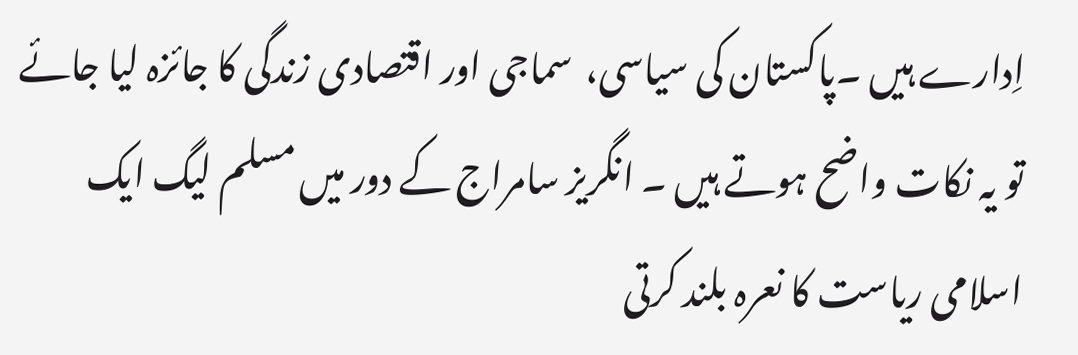اِدارے ہیں ۔پاکستان کی سیاسی،  سماجی اور اقتصادی زندگی کا جائزہ لیا جائے تو یہ نکات واضح ہوتے ہیں ۔ انگریز سامراج کے دور میں مسلم لیگ ایک اسلامی ریاست کا نعرہ بلند کرتی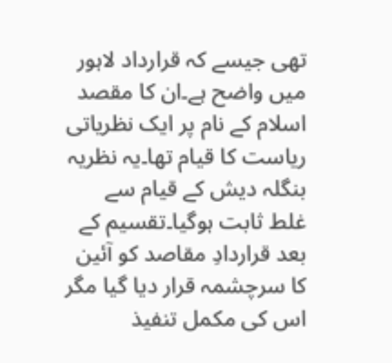تھی جیسے کہ قرارداد لاہور میں واضح ہے۔ان کا مقصد اسلام کے نام پر ایک نظریاتی ریاست کا قیام تھا۔یہ نظریہ بنگلہ دیش کے قیام سے غلط ثابت ہوگیا۔تقسیم کے بعد قراردادِ مقاصد کو آئین کا سرچشمہ قرار دیا گیا مگر اس کی مکمل تنفیذ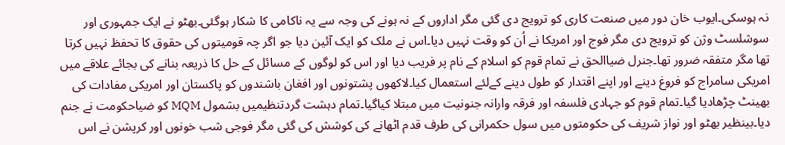نہ ہوسکی۔ایوب خان دور میں صنعت کاری کو ترویج دی گئی مگر اداروں کے نہ ہونے کی وجہ سے یہ ناکامی کا شکار ہوگئی۔بھٹو نے ایک جمہوری اور سوشلسٹ وژن کو ترویج دی مگر فوج اور امریکا نے اُن کو وقت نہیں دیا۔اس نے ملک کو ایک آئین دیا جو اگر چہ قومیتوں کی حقوق کا تحفظ نہیں کرتا تھا مگر متفقہ ضرور تھا۔جنرل ضیاالحق نے تمام قوم کو اسلام کے نام پر فریب دیا اور اس کو لوگوں کے مسائل کے حل کا ذریعہ بنانے کی بجائے علاقے میں امریکی سامراج کو فروغ دینے اور اپنے اقتدار کو طول دینے کےلئے استعمال کیا۔لاکھوں پشتونوں اور افغان باشندوں کو پاکستان اور امریکی مفادات کی بھینٹ چڑھادیا گیا۔تمام قوم کو جہادی فلسفہ اور فرقہ وارانہ جنونیت میں مبتلا کیاگیا۔تمام دہشت گردتنظیمیں بشمول MQM کو ضیاحکومت نے جنم دیا۔بینظیر بھٹو اور نواز شریف کی حکومتوں میں سول حکمرانی کی طرف قدم اٹھانے کی کوشش کی گئی مگر فوجی شب خونوں اور کرپشن نے اس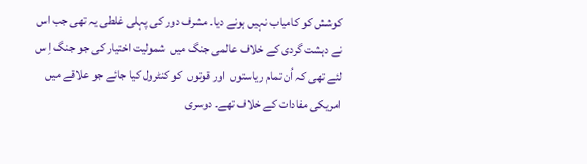کوشش کو کامیاب نہیں ہونے دیا۔ مشرف دور کی پہلی غلطی یہ تھی جب اس نے دہشت گردی کے خلاف عالمی جنگ میں  شمولیت اختیار کی جو جنگ اِ س لئے تھی کہ اُن تمام ریاستوں  اور قوتوں  کو کنٹرول کیا جائے جو علاقے میں  امریکی مفادات کے خلاف تھے۔ دوسری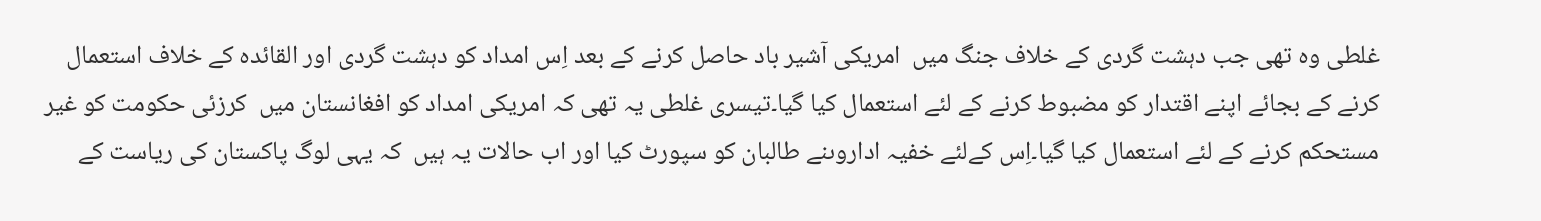غلطی وہ تھی جب دہشت گردی کے خلاف جنگ میں  امریکی آشیر باد حاصل کرنے کے بعد اِس امداد کو دہشت گردی اور القائدہ کے خلاف استعمال کرنے کے بجائے اپنے اقتدار کو مضبوط کرنے کے لئے استعمال کیا گیا۔تیسری غلطی یہ تھی کہ امریکی امداد کو افغانستان میں  کرزئی حکومت کو غیر مستحکم کرنے کے لئے استعمال کیا گیا۔اِس کےلئے خفیہ اداروںنے طالبان کو سپورٹ کیا اور اب حالات یہ ہیں  کہ یہی لوگ پاکستان کی ریاست کے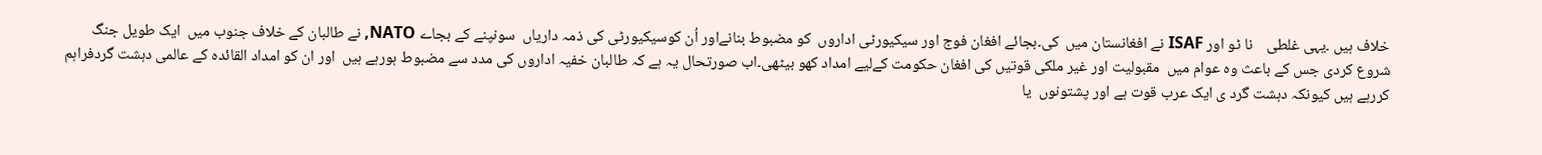خلاف ہیں ۔یہی غلطی    نا ٹو اور ISAF نے افغانستان میں  کی۔بجائے افغان فوج اور سیکیورٹی اداروں  کو مضبوط بنانےاور اُن کوسیکیورٹی کی ذمہ داریاں  سونپنے کے بجاے NATO, نے طالبان کے خلاف جنوب میں  ایک طویل جنگ شروع کردی جس کے باعث وہ عوام میں  مقبولیت اور غیر ملکی قوتیں کی افغان حکومت کےلیے امداد کھو بیٹھی۔اب صورتحال یہ ہے کہ طالبان خفیہ اداروں کی مدد سے مضبوط ہورہے ہیں  اور ان کو امداد القائدہ کے عالمی دہشت گردفراہم کررہے ہیں کیونکہ دہشت گرد ی ایک عرب قوت ہے اور پشتونوں  یا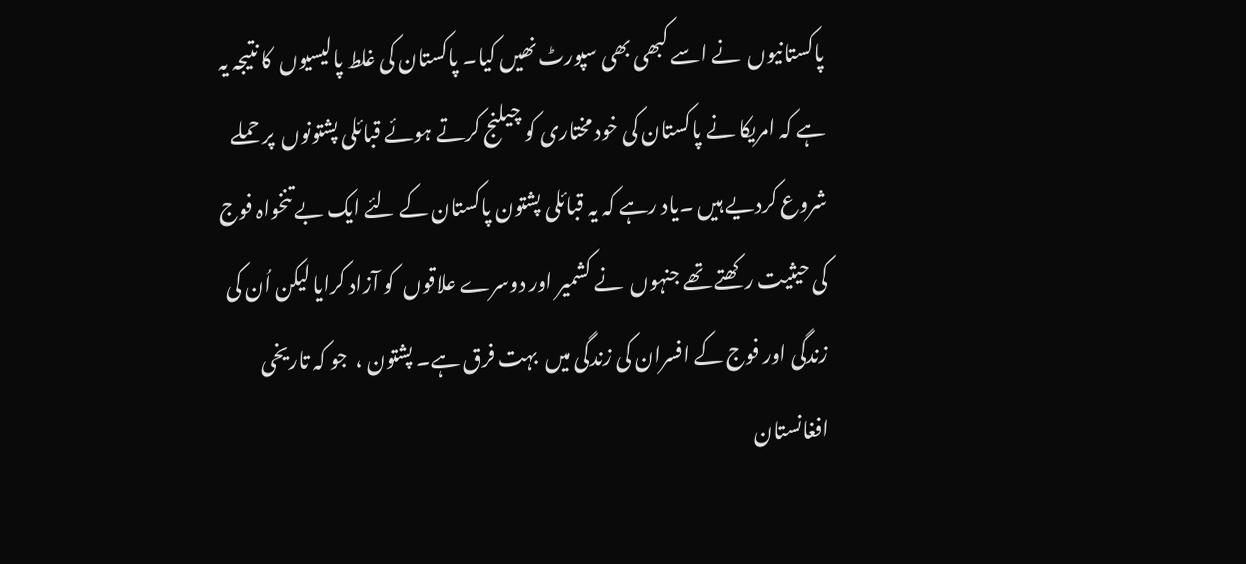پاکستانیوں  نے اسے کبھی بھی سپورٹ نھیں کیا۔ پاکستان کی غلط پالیسیوں  کا نتیجہ یہ ہے کہ امریکا نے پاکستان کی خود مختاری کو چیلنج کرتے ہوئے قبائلی پشتونوں  پر حملے شروع کردیے ہیں ۔یاد رہے کہ یہ قبائلی پشتون پاکستان کے لئے ایک بے تنخواہ فوج کی حیثیت رکھتے تھے جنہوں  نے کشمیر اور دوسرے علاقوں  کو آزاد کرایا لیکن اُن کی زندگی اور فوج کے افسران کی زندگی میں  بہت فرق ہے۔ پشتون ،  جو کہ تاریخی افغانستان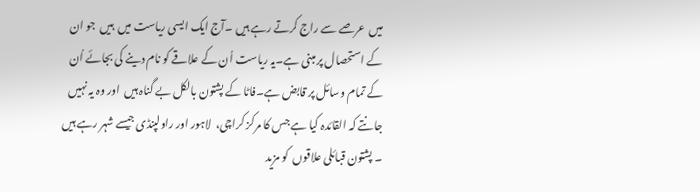میں  عرصے سے راج کرتے رہے ہیں ۔آج ایک ایسی ریاست میں  ہیں  جو ان کے استحصال پر مبنی ہے۔یہ ریاست اُن کے علاقے کو نام دینے کی بجائے اُن کے تمام وسائل پر قابض ہے۔فاٹا کے پشتون بالکل بے گناہ ہیں  اور وہ یہ نہیں  جانتے کہ القائدہ کیا ہے جس کا مرکز کراچی،  لاہور اور راولپنڈی جیسے شہر رہے ہیں ۔ پشتون قبائلی علاقوں  کو مزید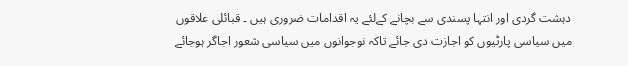دہشت گردی اور انتہا پسندی سے بچانے کےلئے یہ اقدامات ضروری ہیں ۔ قبائلی علاقوں میں سیاسی پارٹیوں کو اجازت دی جائے تاکہ نوجوانوں میں سیاسی شعور اجاگر ہوجائے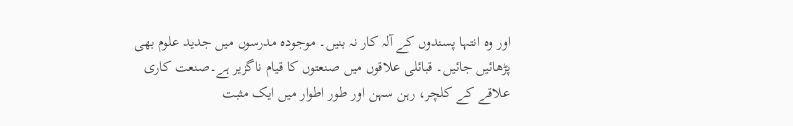اور وہ انتہا پسندوں کے آلہ کار نہ بنیں۔ موجودہ مدرسوں میں جدید علوم بھی پڑھائیں جائیں۔ قبائلی علاقوں میں صنعتوں کا قیام ناگزیر ہے۔صنعت کاری علاقے کے کلچر، رہن سہن اور طور اطوار میں ایک مثبت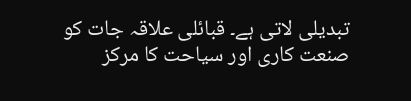تبدیلی لاتی ہے۔ قبائلی علاقہ جات کو صنعت کاری اور سیاحت کا مرکز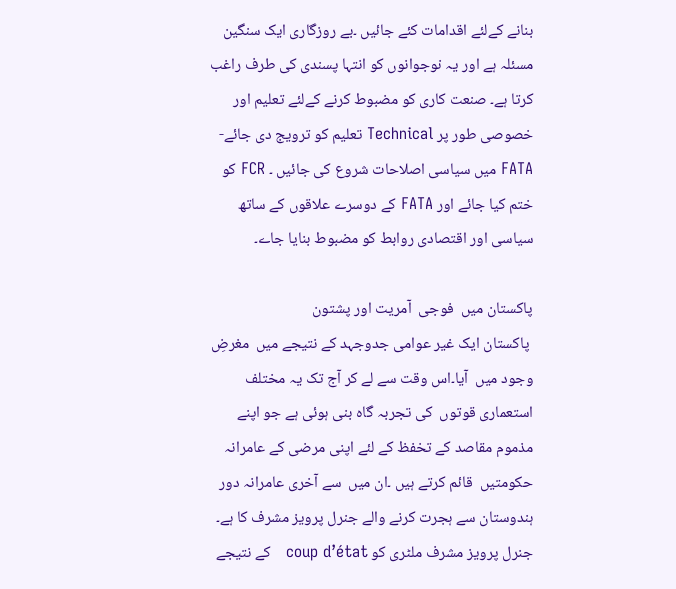بنانے کےلئے اقدامات کئے جائیں ۔بے روزگاری ایک سنگین مسئلہ ہے اور یہ نوجوانوں کو انتہا پسندی کی طرف راغب کرتا ہے۔ صنعت کاری کو مضبوط کرنے کےلئے تعلیم اور خصوصی طور پر Technical تعلیم کو ترویج دی جائے- FATA میں سیاسی اصلاحات شروع کی جائیں ۔ FCR کو ختم کیا جائے اور FATA کے دوسرے علاقوں کے ساتھ سیاسی اور اقتصادی روابط کو مضبوط بنایا جاے۔

پاکستان میں  فوجی  آمریت اور پشتون
 پاکستان ایک غیر عوامی جدوجہد کے نتیجے میں  مغرضِ وجود میں  آیا۔اس وقت سے لے کر آج تک یہ مختلف استعماری قوتوں  کی تجربہ گاہ بنی ہوئی ہے جو اپنے مذموم مقاصد کے تخفظ کے لئے اپنی مرضی کے عامرانہ حکومتیں  قائم کرتے ہیں ۔ان میں  سے آخری عامرانہ دور ہندوستان سے ہجرت کرنے والے جنرل پرویز مشرف کا ہے۔ جنرل پرویز مشرف ملٹری کو coup d’état   کے نتیجے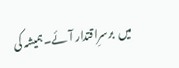میں  برسرِاقتدار آئے۔ہمیشہ کی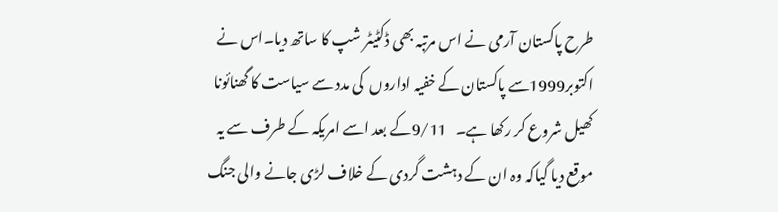طرح پاکستان آرمی نے اس مرتبہ بھی ڈکٹیٹر شپ کا ساتھ دیا۔اس نے اکتوبر1999سے پاکستان کے خفیہ اداروں  کی مدد سے سیاست کا گھنائونا کھیل شروع کر رکھا ہے۔   9/11کے بعد اسے امریکہ کے طرف سے یہ موقع دیا گیاکہ وہ ان کے دہشت گردی کے خلاف لڑی جانے والی جنگ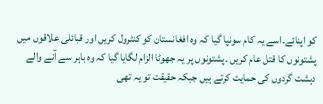کو اپنائے۔اسے یہ کام سونپا گیا کہ وہ افغانستان کو کنٹرول کریں اور قبائلی علاقوں میں پشتونوں کا قتل عام کریں ۔پشتونوں پر یہ جھوٹا الزام لگایا گیا کہ وہ باہر سے آنے والے دہشت گردوں کی حمایت کرتے ہیں جبکہ حقیقت تو یہ تھی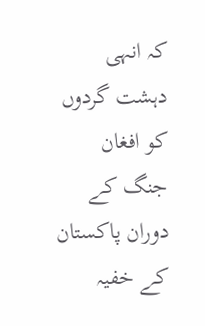کہ انہی دہشت گردوں کو افغان جنگ کے دوران پاکستان کے خفیہ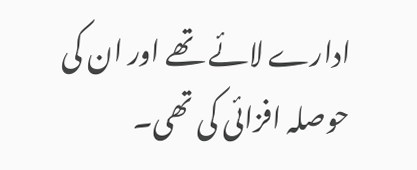ادارے لائے تھے اور ان کی حوصلہ افزائی کی تھی۔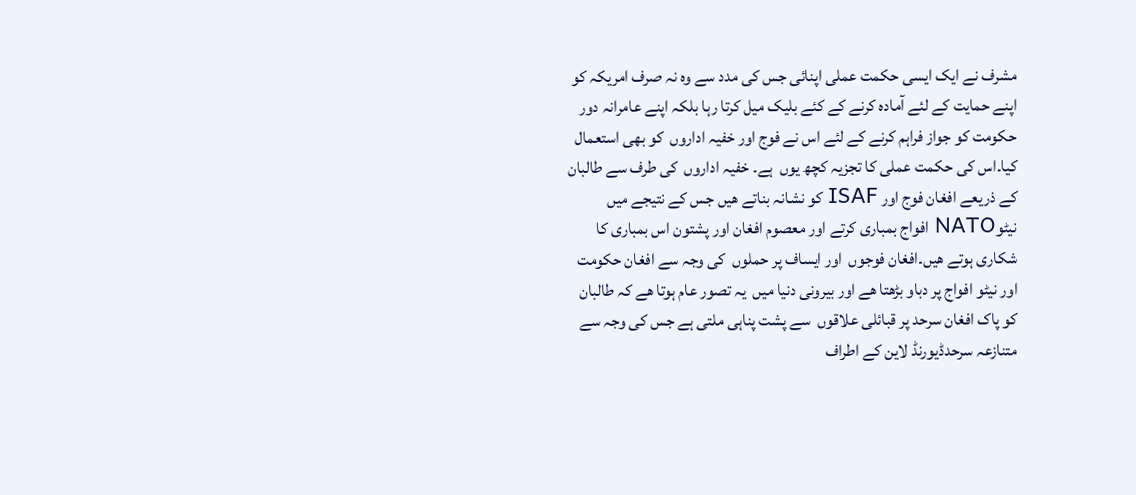مشرف نے ایک ایسی حکمت عملی اپنائی جس کی مدد سے وہ نہ صرف امریکہ کو اپنے حمایت کے لئے آمادہ کرنے کے کئے بلیک میل کرتا رہا بلکہ اپنے عامرانہ دور حکومت کو جواز فراہم کرنے کے لئے اس نے فوج اور خفیہ اداروں  کو بھی استعمال کیا۔اس کی حکمت عملی کا تجزیہ کچھ یوں  ہے۔ خفیہ اداروں  کی طرف سے طالبان کے ذریعے افغان فوج اور ISAF کو نشانہ بناتے ھیں جس کے نتیجے میں  نیٹوNATO افواج بمباری کرتے اور معصوم افغان اور پشتون اس بمباری کا شکاری ہوتے ھیں۔افغان فوجوں  اور ایساف پر حملوں  کی وجہ سے افغان حکومت اور نیٹو افواج پر دباو بڑھتا ھے اور بیرونی دنیا میں  یہ تصور عام ہوتا ھے کہ طالبان کو پاک افغان سرحد پر قبائلی علاقوں  سے پشت پناہی ملتی ہے جس کی وجہ سے متنازعہ سرحدڈیورنڈ لاین کے اطراف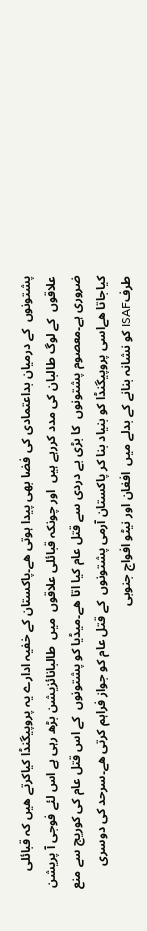پشتونوں  کے درمیان بداعتمادی کی فضا بھی پیدا ہوتی ھے۔پاکستان کے خفیہ ادارے یہ پروپیگنڈا کیاکرتے ھیں کہ قبائلی علاقوں  کے لوگ طالبان کی مدد کررہے ہیں  اور چونکہ قبائلی علاقوں  میں  طالبانائزیشن بڑھ رہی ہے اس لئے فوجی آ پریشن ضروری ہے۔معصوم پشتونوں  کا بڑی بے دردی سے قتل عام کیا اتا ھے۔میڈیا کو پشتونوں  کے اس قتل عام کی کوریج سے منع کیاجاتا ھےاسی پروپیگنڈا کو بنیاد بنا کر پاکستان آرمی پشتونوں  کے قتل عام کو جواز فراہم کرتی ھے۔سرحد کی دوسری طرفISAF کو نشانہ بنانے کے بدلے میں  افغان اور نیٹو افواج جنوبی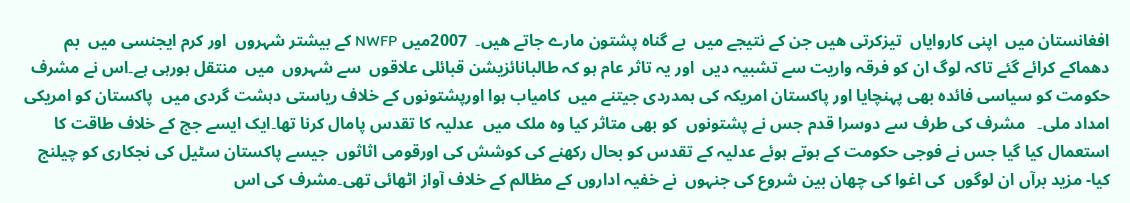افغانستان میں  اپنی کاروایاں  تیزکرتی ھیں جن کے نتیجے میں  بے گناہ پشتون مارے جاتے ھیں۔  2007میں NWFP کے بیشتر شہروں  اور کرم ایجنسی میں  بم دھماکے کرائے گئے تاکہ لوگ ان کو فرقہ واریت سے تشبیہ دیں  اور یہ تاثر عام ہو کہ طالبانائزیشن قبائلی علاقوں  سے شہروں  میں  منتقل ہورہی ہے۔اس نے مشرف حکومت کو سیاسی فائدہ بھی پہنچایا اور پاکستان امریکہ کی ہمدردی جیتنے میں  کامیاب ہوا اورپشتونوں کے خلاف ریاستی دہشت گردی میں  پاکستان کو امریکی امداد ملی۔   مشرف کی طرف سے دوسرا قدم جس نے پشتونوں  کو بھی متاثر کیا وہ ملک میں  عدلیہ کا تقدس پامال کرنا تھا۔ایک ایسے جج کے خلاف طاقت کا استعمال کیا گیا جس نے فوجی حکومت کے ہوتے ہوئے عدلیہ کے تقدس کو بحال رکھنے کی کوشش کی اورقومی اثاثوں  جیسے پاکستان سٹیل کی نجکاری کو چیلنج کیا- مزید برآں ان لوگوں  کی اغوا کی چھان بین شروع کی جنہوں  نے خفیہ اداروں کے مظالم کے خلاف آواز اٹھائی تھی۔مشرف کی اس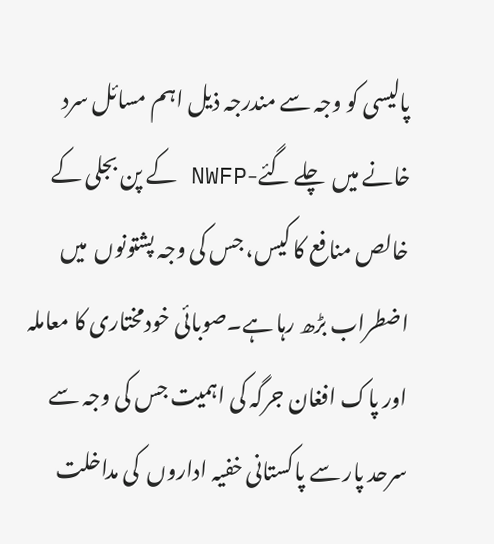پالیسی کو وجہ سے مندرجہ ذیل اہم مسائل سرد خانے میں  چلے گئے-NWFP کے پن بجلی کے خالص منافع کا کیس، جس کی وجہ پشتونوں  میں  اضطراب بڑھ رہا ہے۔صوبائی خودمختاری کا معاملہ اور پاک افغان جرگہ کی اہمیت جس کی وجہ سے سرحد پار سے پاکستانی خفیہ اداروں  کی مداخلت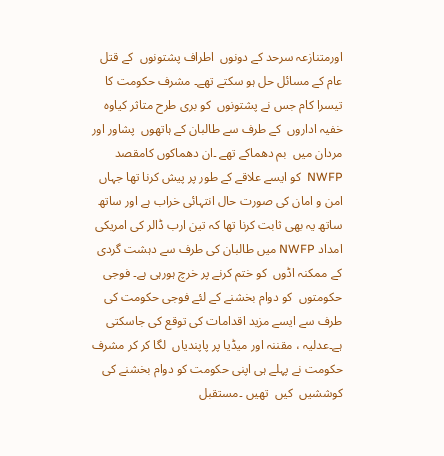اورمتنازعہ سرحد کے دونوں  اطراف پشتونوں  کے قتل عام کے مسائل حل ہو سکتے تھے۔ مشرف حکومت کا تیسرا کام جس نے پشتونوں  کو بری طرح متاثر کیاوہ خفیہ اداروں  کے طرف سے طالبان کے ہاتھوں  پشاور اور مردان میں  بم دھماکے تھے ۔ان دھماکوں کامقصد NWFP  کو ایسے علاقے کے طور پر پیش کرنا تھا جہاں  امن و امان کی صورت حال انتہائی خراب ہے اور ساتھ ساتھ یہ بھی ثابت کرنا تھا کہ تین ارب ڈالر کی امریکی امداد NWFP میں طالبان کی طرف سے دہشت گردی کے ممکنہ اڈوں  کو ختم کرنے پر خرچ ہورہی ہے۔ فوجی حکومتوں  کو دوام بخشنے کے لئے فوجی حکومت کی طرف سے ایسے مزید اقدامات کی توقع کی جاسکتی ہے۔عدلیہ ، مقننہ اور میڈیا پر پاپندیاں  لگا کر کر مشرف حکومت نے پہلے ہی اپنی حکومت کو دوام بخشنے کی کوششیں  کیں  تھیں ۔مستقبل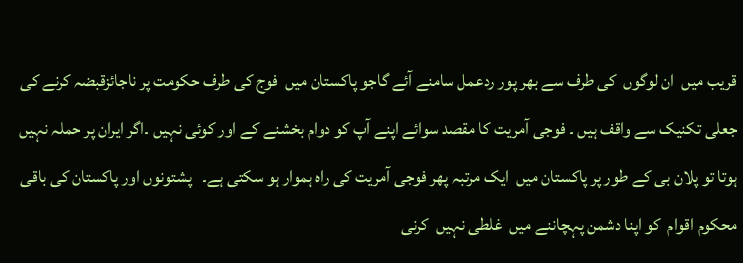قریب میں  ان لوگوں  کی طرف سے بھر پور ردعمل سامنے آئے گاجو پاکستان میں  فوج کی طرف حکومت پر ناجائزقبضہ کرنے کی جعلی تکنیک سے واقف ہیں ۔ فوجی آمریت کا مقصد سوائے اپنے آپ کو دوام بخشنے کے اور کوئی نہیں ۔اگر ایران پر حملہ نہیں  ہوتا تو پلان بی کے طور پر پاکستان میں  ایک مرتبہ پھر فوجی آمریت کی راہ ہموار ہو سکتی ہے۔   پشتونوں اور پاکستان کی باقی محکوم اقوام  کو اپنا دشمن پہچاننے میں  غلطی نہیں  کرنی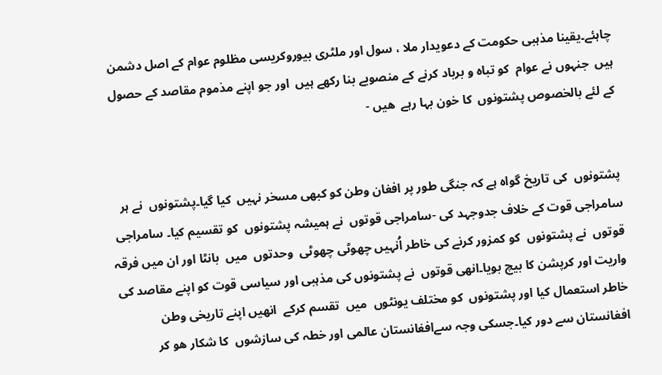چاہئے۔یقینا مذہبی حکومت کے دعویدار ملا ، سول اور ملٹری بیوروکریسی مظلوم عوام کے اصل دشمن ہیں  جنہوں نے عوام  کو تباہ و برباد کرنے کے منصوبے بنا رکھے ہیں  اور جو اپنے مذموم مقاصد کے حصول کے لئے بالخصوص پشتونوں  کا خون بہا رہے  ھیں -


پشتونوں  کی تاریخ گواہ ہے کہ جنگی طور پر افغان وطن کو کبھی مسخر نہیں  کیا گیا۔پشتونوں  نے ہر سامراجی قوت کے خلاف جدوجہد کی -سامراجی قوتوں  نے ہمیشہ پشتونوں  کو تقسیم کیا۔ سامراجی قوتوں  نے پشتونوں  کو کمزور کرنے کی خاطر اُنہیں چھوٹی چھوٹی  وحدتوں  میں  بانٹا اور ان میں فرقہ واریت اور کرپشن کا بیچ بویا۔انھی قوتوں  نے پشتونوں کی مذہبی اور سیاسی قوت کو اپنے مقاصد کی خاطر استعمال کیا اور پشتونوں  کو مختلف یونٹوں  میں  تقسم کرکے  انھیں اپنے تاریخی وطن افغانستان سے دور کیا۔جسکی وجہ سےافغانستان عالمی اور خطہ کی سازشوں  کا شکار ھو کر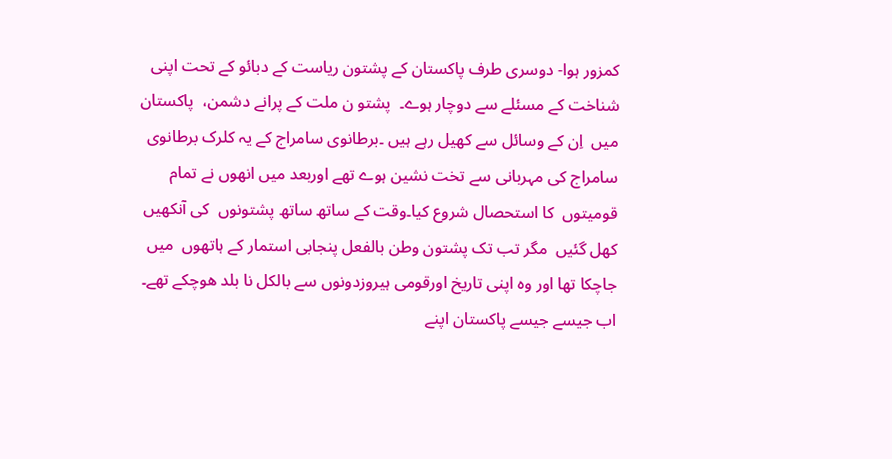کمزور ہوا- دوسری طرف پاکستان کے پشتون ریاست کے دبائو کے تحت اپنی شناخت کے مسئلے سے دوچار ہوے۔  پشتو ن ملت کے پرانے دشمن،  پاکستان میں  اِن کے وسائل سے کھیل رہے ہیں ۔برطانوی سامراج کے یہ کلرک برطانوی سامراج کی مہربانی سے تخت نشین ہوے تھے اوربعد میں انھوں نے تمام قومیتوں  کا استحصال شروع کیا۔وقت کے ساتھ ساتھ پشتونوں  کی آنکھیں  کھل گئیں  مگر تب تک پشتون وطن بالفعل پنجابی استمار کے ہاتھوں  میں  جاچکا تھا اور وہ اپنی تاریخ اورقومی ہیروزدونوں سے بالکل نا بلد ھوچکے تھے۔ اب جیسے جیسے پاکستان اپنے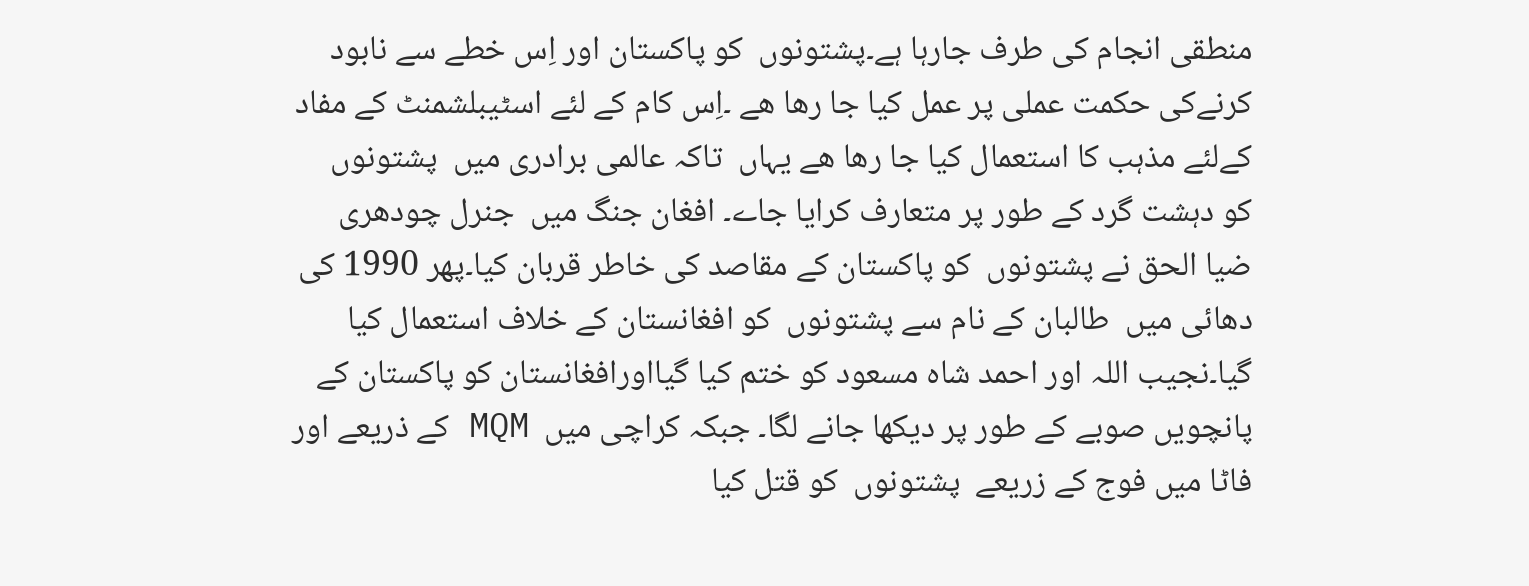منطقی انجام کی طرف جارہا ہے۔پشتونوں  کو پاکستان اور اِس خطے سے نابود کرنےکی حکمت عملی پر عمل کیا جا رھا ھے ۔اِس کام کے لئے اسٹیبلشمنٹ کے مفاد کےلئے مذہب کا استعمال کیا جا رھا ھے یہاں  تاکہ عالمی برادری میں  پشتونوں  کو دہشت گرد کے طور پر متعارف کرایا جاے۔ افغان جنگ میں  جنرل چودھری ضیا الحق نے پشتونوں  کو پاکستان کے مقاصد کی خاطر قربان کیا۔پھر 1990 کی دھائی میں  طالبان کے نام سے پشتونوں  کو افغانستان کے خلاف استعمال کیا گیا۔نجیب اللہ اور احمد شاہ مسعود کو ختم کیا گیااورافغانستان کو پاکستان کے پانچویں صوبے کے طور پر دیکھا جانے لگا۔ جبکہ کراچی میں  MQM کے ذریعے اور فاٹا میں فوج کے زریعے  پشتونوں  کو قتل کیا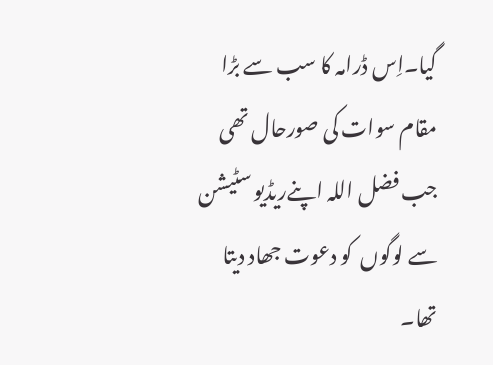گیا۔اِس ڈرامہ کا سب سے بڑا مقام سوات کی صورحال تھی جب فضل اللہ اپنےریڈیو سٹیشن سے لوگوں  کو دعوت جھاد دیتا تھا۔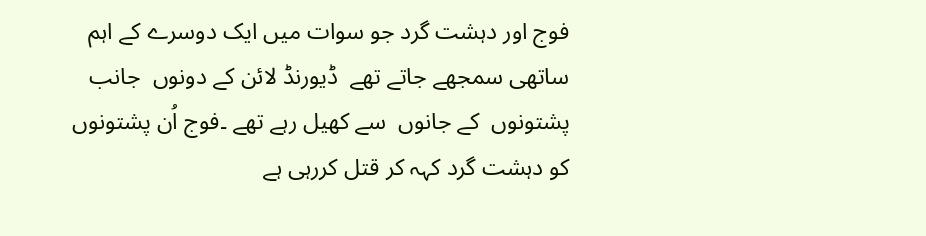فوج اور دہشت گرد جو سوات میں ایک دوسرے کے اہم ساتھی سمجھے جاتے تھے  ڈیورنڈ لائن کے دونوں  جانب پشتونوں  کے جانوں  سے کھیل رہے تھے ۔فوج اُن پشتونوں کو دہشت گرد کہہ کر قتل کررہی ہے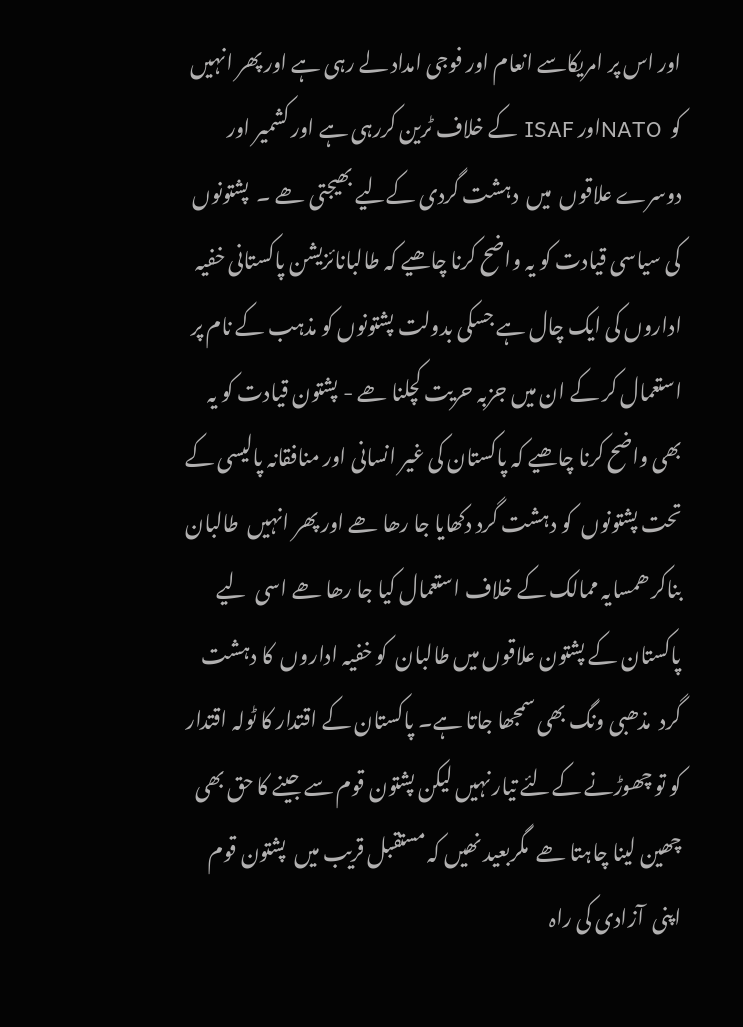اور اس پر امریکاسے انعام اور فوجی امداد لے رہی ہے اور پھر انہیں  کو  NATOاور ISAF کے خلاف ٹرین کررہی ہے اور کشمیر اور دوسرے علاقوں  میں  دہشت گردی کےلیے بھیجتی ھے ۔  پشتونوں  کی سیاسی قیادت کو یہ واضح کرنا چاھیے کہ طالبانائزیشن پاکستانی خفیہ اداروں کی ایک چال ہے جسکی بدولت پشتونوں کو مذہب کے نام پر استعمال کر کے ان میں جزبہ حریت کچلنا ھے - پشتون قیادت کو یہ بھی واضح کرنا چاھیے کہ پاکستان کی غیر انسانی اور منافقانہ پالیسی کے تحت پشتونوں  کو دہشت گرد دکھایا جا رھا ھے اور پھر انہیں  طالبان بناکر ھمسایہ ممالک کے خلاف استعمال کیا جا رھا ھے اسی  لیے پاکستان کے پشتون علاقوں میں طالبان  کو خفیہ اداروں  کا دہشت گرد  مذھبی ونگ بھی سمجھا جاتا ہے۔ پاکستان کے اقتدار کا ٹولہ اقتدار کو تو چھوڑنے کےلئے تیار نہیں لیکن پشتون قوم سے جینے کا حق بھی چھین لینا چاہتا ھے  مگربعید نھیں کہ مستقبل قریب میں  پشتون قوم اپنی  آزادی کی راہ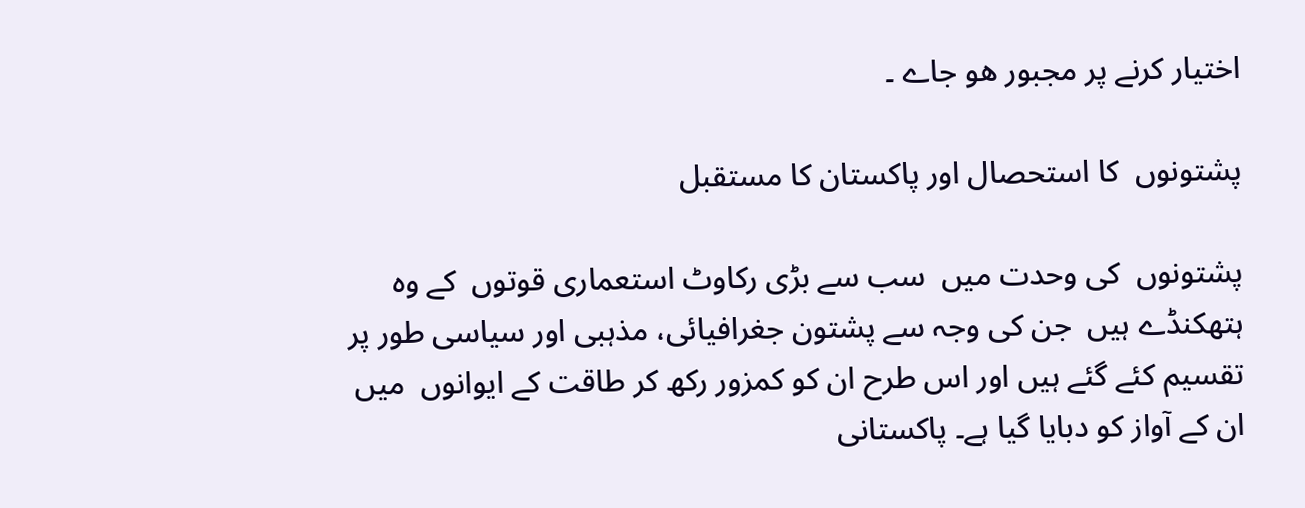اختیار کرنے پر مجبور ھو جاے ۔

پشتونوں  کا استحصال اور پاکستان کا مستقبل

پشتونوں  کی وحدت میں  سب سے بڑی رکاوٹ استعماری قوتوں  کے وہ ہتھکنڈے ہیں  جن کی وجہ سے پشتون جغرافیائی، مذہبی اور سیاسی طور پر تقسیم کئے گئے ہیں اور اس طرح ان کو کمزور رکھ کر طاقت کے ایوانوں  میں  ان کے آواز کو دبایا گیا ہے۔ پاکستانی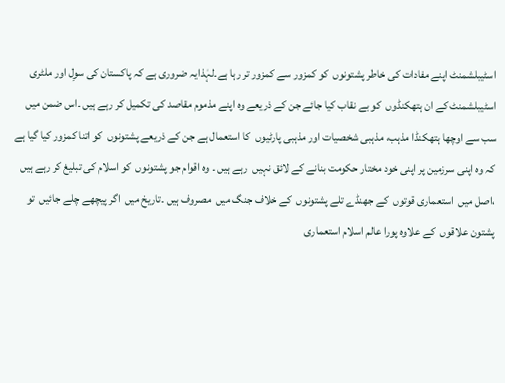اسٹیبلشمنٹ اپنے مفادات کی خاطر پشتونوں  کو کمزور سے کمزور تر رہا ہے۔لہٰذایہ ضروری ہے کہ پاکستان کی سوِل اور ملٹری اسٹیبلشمنٹ کے ان ہتھکنڈوں  کو بے نقاب کیا جائے جن کے ذریعے وہ اپنے مذموم مقاصد کی تکمیل کر رہے ہیں ۔اس ضمن میں  سب سے اوچھا ہتھکنڈا مذہب، مذہبی شخصیات اور مذہبی پارٹیوں  کا استعمال ہے جن کے ذریعے پشتونوں  کو اتنا کمزور کیا گیا ہے کہ وہ اپنی سرزمین پر اپنی خود مختار حکومت بنانے کے لائق نہیں  رہے ہیں ۔ وہ اقوام جو پشتونوں  کو اسلام کی تبلیغ کر رہے ہیں  ،اصل میں  استعماری قوتوں  کے جھنڈے تلے پشتونوں  کے خلاف جنگ میں  مصروف ہیں ۔تاریخ میں  اگر پیچھے چلے جائیں  تو پشتون علاقوں  کے علاوہ پورا عالم اسلام استعماری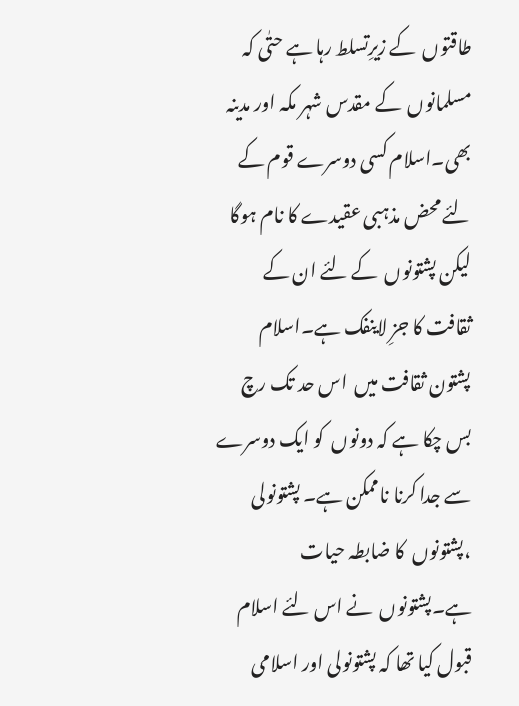طاقتوں  کے زیرِتسلط رہا ہے حتٰی کہ مسلمانوں  کے مقدس شہر مکہ اور مدینہ بھی۔اسلام کسی دوسرے قوم کے لئے محض مذہبی عقیدے کا نام ہوگا لیکن پشتونوں  کے لئے ان کے ثقافت کا جزِ لاینفک ہے۔اسلام پشتون ثقافت میں  اس حد تک رچ بس چکا ہے کہ دونوں  کو ایک دوسرے سے جدا کرنا ناممکن ہے۔ پشتونولی ،پشتونوں  کا ضابطہ حیات ہے۔پشتونوں  نے اس لئے اسلام قبول کیا تھا کہ پشتونولی اور اسلامی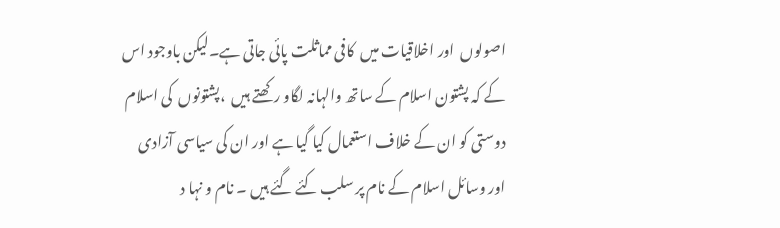اصولوں  اور اخلاقیات میں  کافی مماثلت پائی جاتی ہے۔لیکن باوجود اس کے کہ پشتون اسلام کے ساتھ والہانہ لگاو رکھتے ہیں  ،پشتونوں  کی اسلام دوستی کو ان کے خلاف استعمال کیا گیا ہے اور ان کی سیاسی آزادی اور وسائل اسلام کے نام پر سلب کئے گئے ہیں ۔ نام و نہا د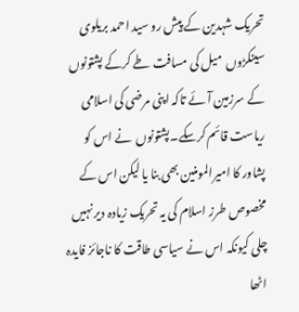تحریک شہدین کے پیش رو سید احمد بریلوی سینکڑوں  میل کی مسافت طے کرکے پشتونوں  کے سرزمین آئے تاکہ اپنی مرضی کی اسلامی ریاست قائم کرسکے۔پشتونوں  نے اس کو پشاور کا امیرالمومنین بھی بنا یا لیکن اس کے مخصوص طرز اسلام کی یہ تحریک زیادہ دیر نہیں  چلی کیونکہ اس نے سیاسی طاقت کا ناجائز فایدہ اٹھا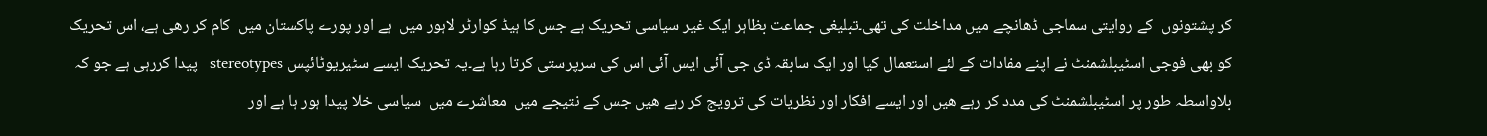کر پشتونوں  کے روایتی سماجی ڈھانچے میں مداخلت کی تھی۔تبلیغی جماعت بظاہر ایک غیر سیاسی تحریک ہے جس کا ہیڈ کوارٹر لاہور میں  ہے اور پورے پاکستان میں  کام کر رھی ہے، اس تحریک کو بھی فوجی اسٹیبلشمنٹ نے اپنے مفادات کے لئے استعمال کیا اور ایک سابقہ ڈی جی آئی ایس آئی اس کی سرپرستی کرتا رہا ہے۔یہ تحریک ایسے سٹیریوٹائپس stereotypes   پیدا کررہی ہے جو کہ بلاواسطہ طور پر اسٹیبلشمنٹ کی مدد کر رہے ھیں اور ایسے افکار اور نظریات کی ترویج کر رہے ھیں جس کے نتیجے میں  معاشرے میں  سیاسی خلا پیدا ہور ہا ہے اور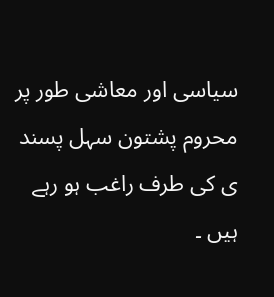سیاسی اور معاشی طور پر محروم پشتون سہل پسند ی کی طرف راغب ہو رہے ہیں ۔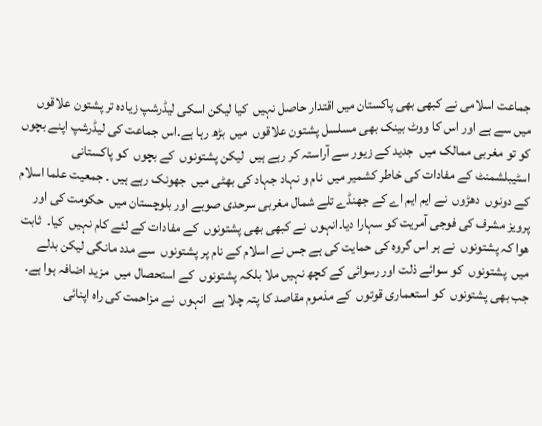جماعت اسلامی نے کبھی بھی پاکستان میں اقتدار حاصل نہیں  کیا لیکن اسکی لیڈرشپ زیادہ تر پشتون علاقوں میں سے ہے اور اس کا ووٹ بینک بھی مسلسل پشتون علاقوں  میں  بڑھ رہا ہے۔اس جماعت کی لیڈرشپ اپنے بچوں  کو تو مغربی ممالک میں  جدید کے زیور سے آراستہ کر رہے ہیں  لیکن پشتونوں  کے بچوں  کو پاکستانی اسٹیبلشمنٹ کے مفادات کی خاطر کشمیر میں  نام و نہاد جہاد کی بھٹی میں  جھونک رہے ہیں ۔ جمعیت علما اسلام کے دونوں  دھڑوں  نے ایم ایم اے کے جھنڈے تلے شمال مغربی سرحدی صوبے اور بلوچستان میں  حکومت کی اور پرویز مشرف کی فوجی آمریت کو سہارا دیا۔انہوں  نے کبھی بھی پشتونوں  کے مفادات کے لئے کام نہیں  کیا۔  ثابت ھوا کہ پشتونوں  نے ہر اس گروہ کی حمایت کی ہے جس نے اسلام کے نام پر پشتونوں  سے مدد مانگی لیکن بدلے میں  پشتونوں  کو سوائے ذلت اور رسوائی کے کچھ نہیں ملا بلکہ پشتونوں  کے استحصال میں  مزید اضافہ ہوا ہے۔ جب بھی پشتونوں  کو استعماری قوتوں  کے مذموم مقاصد کا پتہ چلا ہے  انہوں  نے مزاحمت کی راہ اپنائی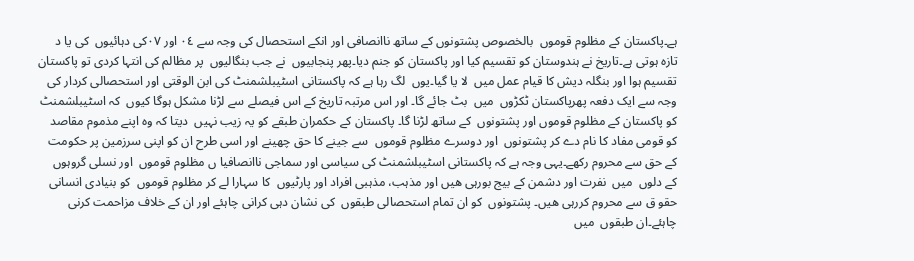ہے۔پاکستان کے مظلوم قوموں  بالخصوص پشتونوں کے ساتھ ناانصافی اور انکے استحصال کی وجہ سے ٠٤ اور ٠٧کی دہائیوں  کی یا د تازہ ہوتی ہے۔تاریخ نے ہندوستان کو تقسیم کیا اور پاکستان کو جنم دیا۔پھر پنجابیوں  نے جب بنگالیوں  پر مظالم کی انتہا کردی تو پاکستان تقسیم ہوا اور بنگلہ دیش کا قیام عمل میں  لا یا گیا۔یوں  لگ رہا ہے کہ پاکستانی اسٹیبلشمنٹ کی ابن الوقتی اور استحصالی کردار کی وجہ سے ایک دفعہ پھرپاکستان ٹکڑوں  میں  بٹ جائے گا۔ اور اس مرتبہ تاریخ کے اس فیصلے سے لڑنا مشکل ہوگا کیوں  کہ اسٹیبلشمنٹ کو پاکستان کے مظلوم قوموں اور پشتونوں  کے ساتھ لڑنا گا۔ پاکستان کے حکمران طبقے کو یہ زیب نہیں  دیتا کہ وہ اپنے مذموم مقاصد کو قومی مفاد کا نام دے کر پشتونوں  اور دوسرے مظلوم قوموں  سے جینے کا حق چھینے اور اسی طرح ان کو اپنی سرزمین پر حکومت کے حق سے محروم رکھے۔یہی وجہ ہے کہ پاکستانی اسٹیبلشمنٹ کی سیاسی اور سماجی ناانصافیا ں مظلوم قوموں  اور نسلی گروہوں  کے دلوں  میں  نفرت اور دشمن کے بیج بورہی ھیں اور مذہب، مذہبی افراد اور پارٹیوں  کا سہارا لے کر مظلوم قوموں  کو بنیادی انسانی حقو ق سے محروم کررہی ھیں۔ پشتونوں  کو ان تمام استحصالی طبقوں  کی نشان دہی کرانی چاہئے اور ان کے خلاف مزاحمت کرنی چاہئے۔ان طبقوں  میں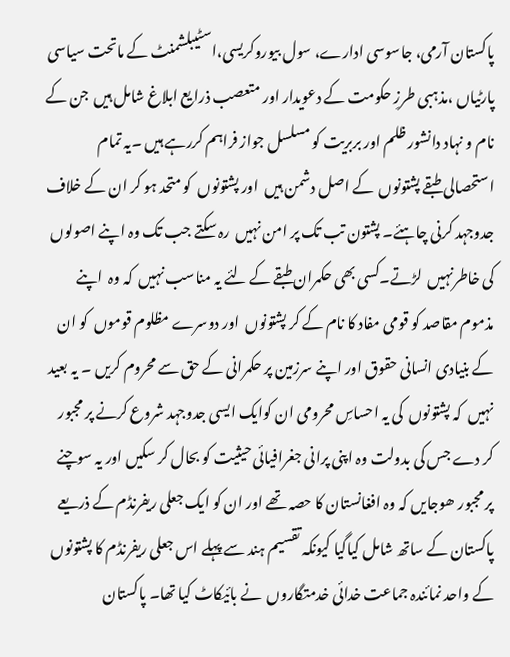پاکستان آرمی، جاسوسی ادارے، سول بیوروکریسی،اسٹیبلشمنٹ کے ماتحت سیاسی پارٹیاں ،مذہبی طرزِ حکومت کے دعویدار اور متعصب ذرایع ابلاغ شامل ہیں  جن کے نام و نہاد دانشور ظلم اور بربریت کو مسلسل جواز فراہم کررہے ہیں ۔یہ تمام استحصالی طبقے پشتونوں  کے اصل دشمن ہیں  اور پشتونوں  کو متحد ہو کر ان کے خلاف جدوجہد کرنی چاہئے۔ پشتون تب تک پر امن نہیں  رہ سکتے جب تک وہ اپنے اصولوں  کی خاطرنہیں  لڑتے۔کسی بھی حکمران طبقے کے لئے یہ مناسب نہیں  کہ وہ  اپنے مذموم مقاصد کو قومی مفاد کا نام کے کر پشتونوں  اور دوسرے مظلوم قوموں  کو ان کے بنیادی انسانی حقوق اور اپنے سرزمین پر حکمرانی کے حق سے محروم کریں ۔ یہ بعید نہیں  کہ پشتونوں  کی یہ احساسِ محرومی ان کوایک ایسی جدوجہد شروع کرنے پر مجبور کر دے جس کی بدولت وہ اپنی پرانی جغرافیائی حیثیت کو بحال کر سکیں اور یہ سوچنے پر مجبور ھوجایں کہ وہ افغانستان کا حصہ تھے اور ان کو ایک جعلی ریفرنڈم کے ذریعے پاکستان کے ساتھ شامل کیاگیا کیونکہ تقسیم ہند سے پہلے اس جعلی ریفرنڈم کا پشتونوں  کے واحد نمائندہ جماعت خدائی خدمتگاروں  نے بائیکاٹ کیا تھا۔ پاکستان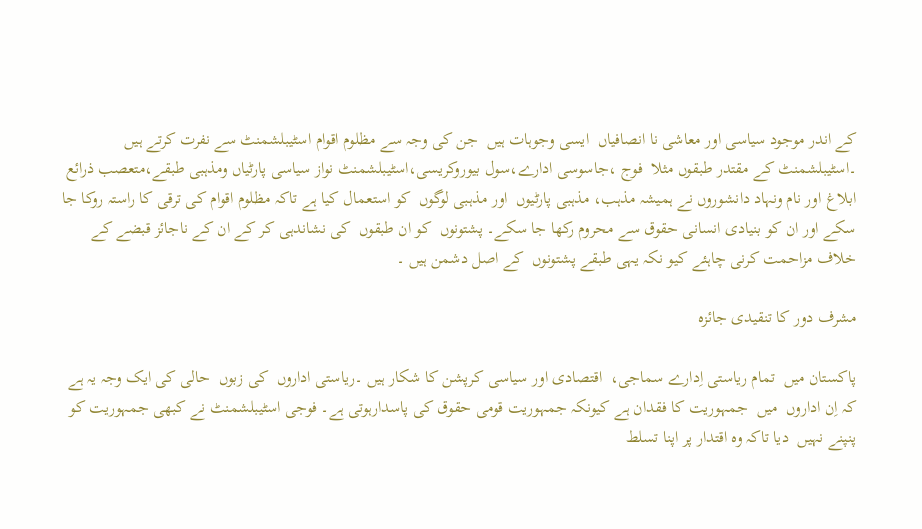کے اندر موجود سیاسی اور معاشی نا انصافیاں  ایسی وجوہات ہیں  جن کی وجہ سے مظلوم اقوام اسٹیبلشمنٹ سے نفرت کرتے ہیں ۔اسٹیبلشمنٹ کے مقتدر طبقوں مثلا  فوج ،جاسوسی ادارے،سول بیوروکریسی،اسٹیبلشمنٹ نواز سیاسی پارٹیاں ومذہبی طبقے،متعصب ذرائع ابلاغ اور نام ونہاد دانشوروں نے ہمیشہ مذہب، مذہبی پارٹیوں  اور مذہبی لوگوں  کو استعمال کیا ہے تاکہ مظلوم اقوام کی ترقی کا راستہ روکا جا سکے اور ان کو بنیادی انسانی حقوق سے محروم رکھا جا سکے۔ پشتونوں  کو ان طبقوں  کی نشاندہی کر کے ان کے ناجائز قبضے کے خلاف مزاحمت کرنی چاہئے کیو نکہ یہی طبقے پشتونوں  کے اصل دشمن ہیں ۔

مشرف دور کا تنقیدی جائزہ

پاکستان میں  تمام ریاستی اِدارے سماجی،  اقتصادی اور سیاسی کرپشن کا شکار ہیں ۔ریاستی اداروں  کی زبوں  حالی کی ایک وجہ یہ ہے کہ اِن اداروں  میں  جمہوریت کا فقدان ہے کیونکہ جمہوریت قومی حقوق کی پاسدارہوتی ہے۔ فوجی اسٹیبلشمنٹ نے کبھی جمہوریت کو پنپنے نہیں  دیا تاکہ وہ اقتدار پر اپنا تسلط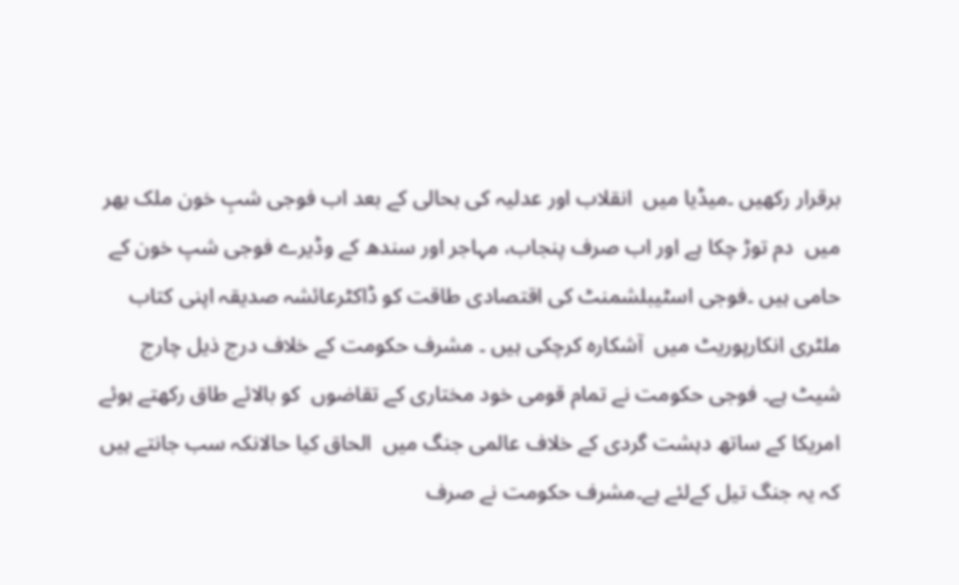برقرار رکھیں ۔میڈیا میں  انقلاب اور عدلیہ کی بحالی کے بعد اب فوجی شبِ خون ملک بھر میں  دم توڑ چکا ہے اور اب صرف پنجاب، مہاجر اور سندھ کے وڈیرے فوجی شپ خون کے حامی ہیں ۔فوجی اسٹیبلشمنٹ کی اقتصادی طاقت کو ڈاکٹرعائشہ صدیقہ اپنی کتاب ملٹری انکارپوریٹ میں  آشکارہ کرچکی ہیں ۔ مشرف حکومت کے خلاف درج ذیل چارج شیٹ ہے۔ فوجی حکومت نے تمام قومی خود مختاری کے تقاضوں  کو بالائے طاق رکھتے ہوئے امریکا کے ساتھ دہشت گردی کے خلاف عالمی جنگ میں  الحاق کیا حالانکہ سب جانتے ہیں  کہ یہ جنگ تیل کےلئے ہے۔مشرف حکومت نے صرف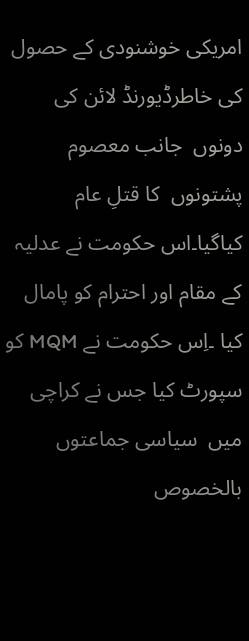امریکی خوشنودی کے حصول کی خاطرڈیورنڈ لائن کی دونوں  جانب معصوم پشتونوں  کا قتلِ عام کیاگیا۔اس حکومت نے عدلیہ کے مقام اور احترام کو پامال کیا ۔اِس حکومت نے MQM کو سپورٹ کیا جس نے کراچی میں  سیاسی جماعتوں  بالخصوص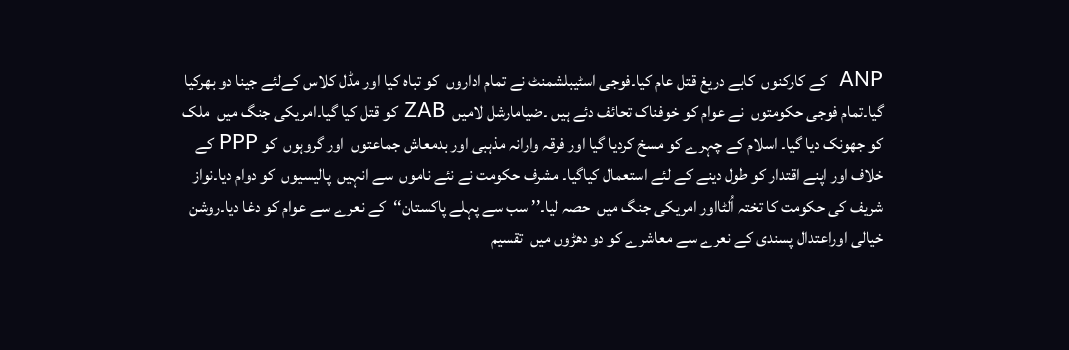ANP  کے کارکنوں  کابے دریغ قتل عام کیا۔فوجی اسٹیبلشمنٹ نے تمام اداروں  کو تباہ کیا اور مڈل کلاس کےلئے جینا دو بھرکیا گیا۔تمام فوجی حکومتوں  نے عوام کو خوفناک تحائف دئے ہیں ۔ضیامارشل لامیں  ZAB کو قتل کیا گیا۔امریکی جنگ میں  ملک کو جھونک دیا گیا۔ اسلام کے چہرے کو مسخ کردیا گیا اور فرقہ وارانہ مذہبی اور بدمعاش جماعتوں  اور گروہوں  کو PPP کے خلاف اور اپنے اقتدار کو طول دینے کے لئے استعمال کیاگیا۔ مشرف حکومت نے نئے ناموں  سے انہیں  پالیسیوں  کو دوام دیا۔نواز شریف کی حکومت کا تختہ اُلٹااور امریکی جنگ میں  حصہ لیا۔’’ سب سے پہلے پاکستان‘‘  کے نعرے سے عوام کو دغا دیا۔روشن خیالی اوراعتدال پسندی کے نعرے سے معاشرے کو دو دھڑوں میں  تقسیم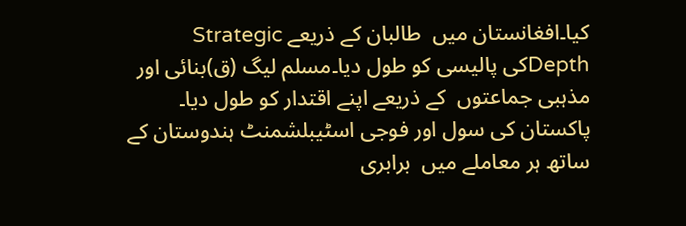کیا۔افغانستان میں  طالبان کے ذریعے Strategic Depthکی پالیسی کو طول دیا۔مسلم لیگ (ق)بنائی اور مذہبی جماعتوں  کے ذریعے اپنے اقتدار کو طول دیا۔  پاکستان کی سول اور فوجی اسٹیبلشمنٹ ہندوستان کے ساتھ ہر معاملے میں  برابری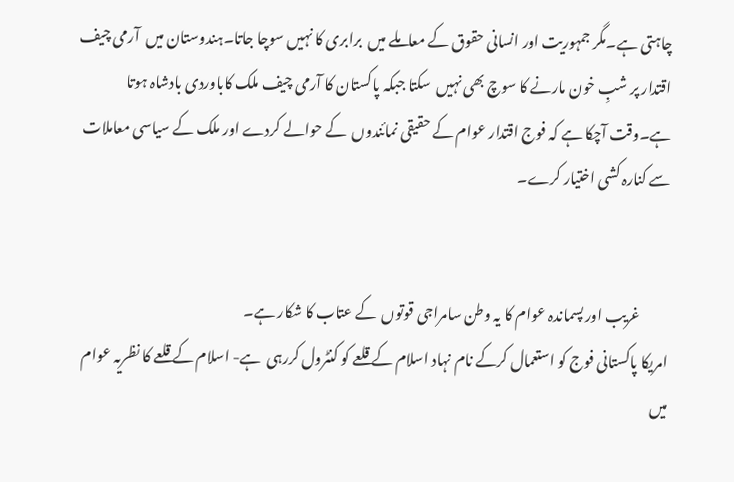چاہتی ہے۔مگر جمہوریت اور انسانی حقوق کے معاملے میں  برابری کا نہیں سوچا جاتا۔ہندوستان میں  آرمی چیف اقتدار پر شبِ خون مارنے کا سوچ بھی نہیں  سکتا جبکہ پاکستان کا آرمی چیف ملک کاباوردی بادشاہ ہوتا ہے۔وقت آچکا ہے کہ فوج اقتدار عوام کے حقیقی نمائندوں  کے حوالے کردے اور ملک کے سیاسی معاملات سے کنارہ کشی اختیار کرے۔


          غریب اور پسماندہ عوام کا یہ وطن سامراجی قوتوں  کے عتاب کا شکار ہے۔
امریکا پاکستانی فوج کو استعمال کرکے نام نہاد اسلام کے قلعے کو کنٹرول کررہی  ہے- اسلام کے قلعے کا نظریہ عوام میں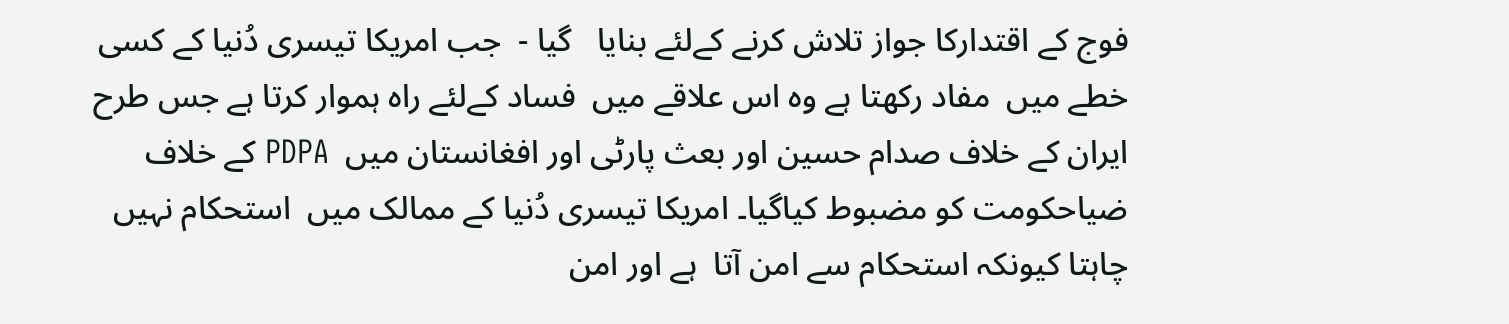فوج کے اقتدارکا جواز تلاش کرنے کےلئے بنایا   گیا -  جب امریکا تیسری دُنیا کے کسی خطے میں  مفاد رکھتا ہے وہ اس علاقے میں  فساد کےلئے راہ ہموار کرتا ہے جس طرح ایران کے خلاف صدام حسین اور بعث پارٹی اور افغانستان میں  PDPA کے خلاف ضیاحکومت کو مضبوط کیاگیا۔ امریکا تیسری دُنیا کے ممالک میں  استحکام نہیں  چاہتا کیونکہ استحکام سے امن آتا  ہے اور امن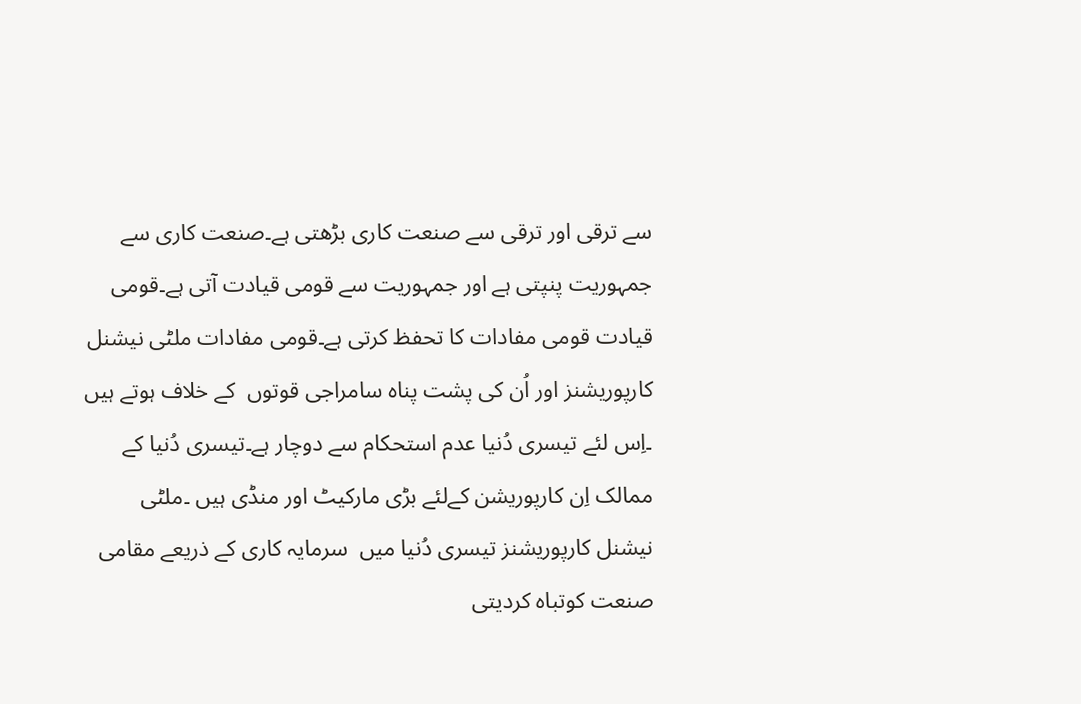سے ترقی اور ترقی سے صنعت کاری بڑھتی ہے۔صنعت کاری سے جمہوریت پنپتی ہے اور جمہوریت سے قومی قیادت آتی ہے۔قومی قیادت قومی مفادات کا تحفظ کرتی ہے۔قومی مفادات ملٹی نیشنل کارپوریشنز اور اُن کی پشت پناہ سامراجی قوتوں  کے خلاف ہوتے ہیں ۔اِس لئے تیسری دُنیا عدم استحکام سے دوچار ہے۔تیسری دُنیا کے ممالک اِن کارپوریشن کےلئے بڑی مارکیٹ اور منڈی ہیں ۔ملٹی نیشنل کارپوریشنز تیسری دُنیا میں  سرمایہ کاری کے ذریعے مقامی صنعت کوتباہ کردیتی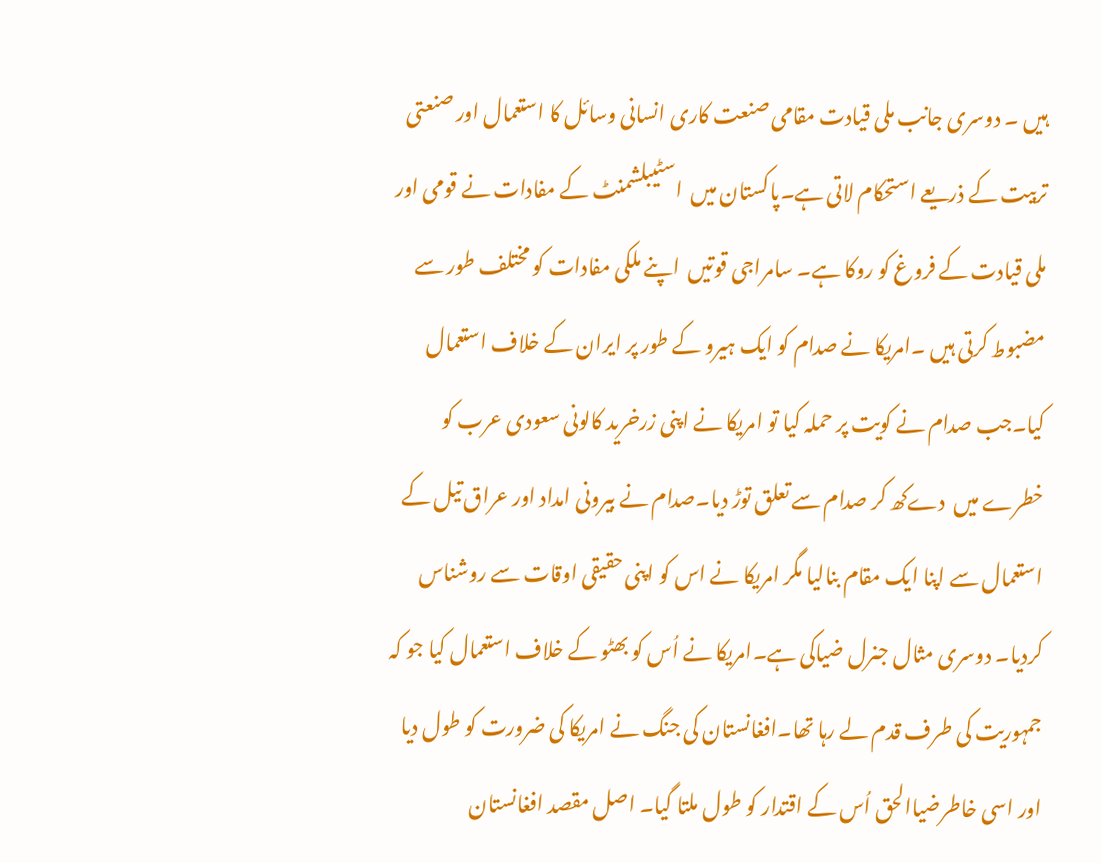ہیں ۔ دوسری جانب ملی قیادت مقامی صنعت کاری انسانی وسائل کا استعمال اور صنعتی تربیت کے ذریعے استحکام لاتی ہے۔پاکستان میں  اسٹیبلشمنٹ کے مفادات نے قومی اور ملی قیادت کے فروغ کو روکا ہے۔ سامراجی قوتیں  اپنے ملکی مفادات کو مختلف طور سے مضبوط کرتی ہیں ۔امریکا نے صدام کو ایک ہیرو کے طور پر ایران کے خلاف استعمال کیا۔جب صدام نے کویت پر حملہ کیا تو امریکا نے اپنی زرخرید کالونی سعودی عرب کو خطرے میں  دےکھ کر صدام سے تعلق توڑ دیا۔صدام نے بیرونی امداد اور عراق تیل کے استعمال سے اپنا ایک مقام بنالیا مگر امریکا نے اس کو اپنی حقیقی اوقات سے روشناس کردیا۔ دوسری مثال جنرل ضیاکی ہے۔امریکا نے اُس کو بھٹو کے خلاف استعمال کیا جو کہ جمہوریت کی طرف قدم لے رہا تھا۔افغانستان کی جنگ نے امریکا کی ضرورت کو طول دیا اور اسی خاطرضیاالحق اُس کے اقتدار کو طول ملتا گیا۔ اصل مقصد افغانستان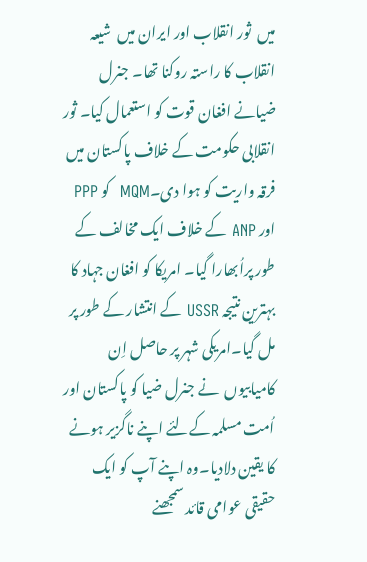میں  ثور انقلاب اور ایران میں  شیعہ انقلاب کا راستہ روکنا تھا۔ جنرل ضیانے افغان قوت کو استعمال کیا۔ ثور انقلابی حکومت کے خلاف پاکستان میں  فرقہ واریت کو ہوا دی۔MQM  کو PPP اور ANP کے خلاف ایک مخالف کے طور پراُبھارا گیا۔ امریکا کو افغان جہاد کا بہترین نتیجہ USSR کے انتشار کے طور پر مل گیا۔امریکی شہر پر حاصل اِن کامیابیوں  نے جنرل ضیا کو پاکستان اور اُمت مسلمہ کےلئے اپنے ناگزیر ہونے کا یقین دلادیا۔وہ اپنے آپ کو ایک حقیقی عوامی قائد سمجھنے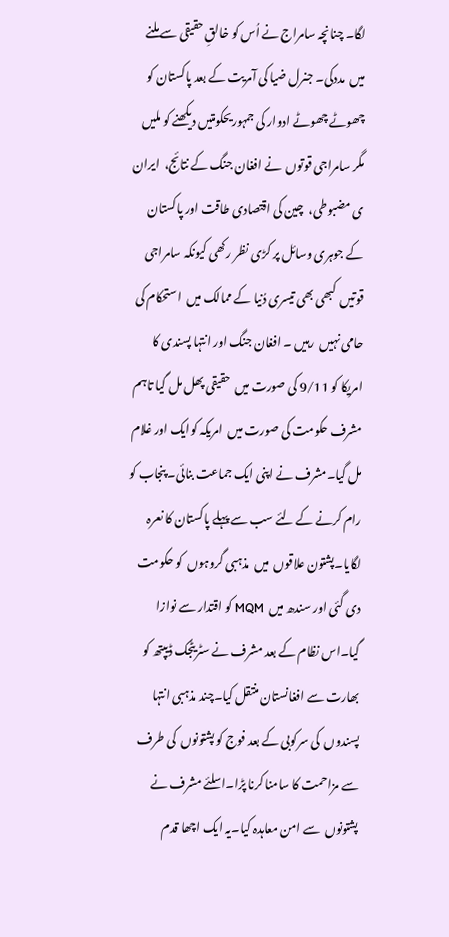لگا۔ چنانچہ سامراج نے اُس کو خالقِ حقیقی سے ملنے میں  مددکی۔ جنرل ضیا کی آمریت کے بعد پاکستان کو چھوٹے چھوٹے ادوار کی جمہوریحکومتیں دیکھنے کو ملیں  مگر سامراجی قوتوں  نے افغان جنگ کے نتائج،  ایران  ی مضبوطی،  چین کی اقتصادی طاقت اور پاکستان کے جوہری وسائل پر کڑی نظر رکھی کیونکہ سامراجی قوتیں  کبھی بھی تیسری دُنیا کے ممالک میں  استحکام کی حامی نہیں  رہیں ۔ افغان جنگ اور انتہا پسندی کا امریکا کو 9/11 کی صورت میں  حقیقی پھل مل گیا تاہم مشرف حکومت کی صورت میں  امریکہ کوایک اور غلام مل گیا۔مشرف نے اپنی ایک جماعت بنائی۔ پنجاب کو رام کرنے کے لئے سب سے پہلے پاکستان کا نعرہ لگایا۔پشتون علاقوں  میں  مذہبی گروہوں  کو حکومت دی گئی اور سندھ میں  MQM کو اقتدار سے نوازا گیا۔اس نظام کے بعد مشرف نے سٹریٹجک ڈیپتھ کو بھارت سے افغانستان منتقل کیا۔چند مذہبی انتہا پسندوں  کی سرکوبی کے بعد فوج کو پشتونوں  کی طرف سے مزاحمت کا سامنا کرنا پڑا۔اسلئے مشرف نے پشتونوں  سے امن معاہدہ کیا۔یہ ایک اچھا قدم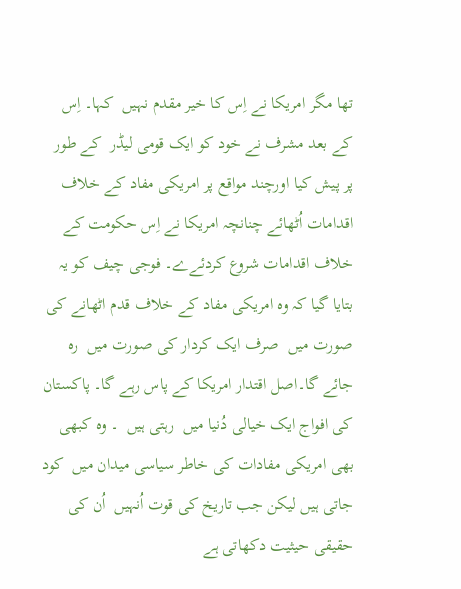تھا مگر امریکا نے اِس کا خیر مقدم نہیں  کہا۔ اِس کے بعد مشرف نے خود کو ایک قومی لیڈر  کے طور پر پیش کیا اورچند مواقع پر امریکی مفاد کے خلاف اقدامات اُٹھائے چنانچہ امریکا نے اِس حکومت کے خلاف اقدامات شروع کردئےے۔ فوجی چیف کو یہ بتایا گیا کہ وہ امریکی مفاد کے خلاف قدم اٹھانے کی صورت میں  صرف ایک کردار کی صورت میں  رہ جائے گا۔اصل اقتدار امریکا کے پاس رہے گا۔ پاکستان کی افواج ایک خیالی دُنیا میں  رہتی ہیں  ۔ وہ کبھی بھی امریکی مفادات کی خاطر سیاسی میدان میں  کود جاتی ہیں لیکن جب تاریخ کی قوت اُنہیں  اُن کی حقیقی حیثیت دکھاتی ہے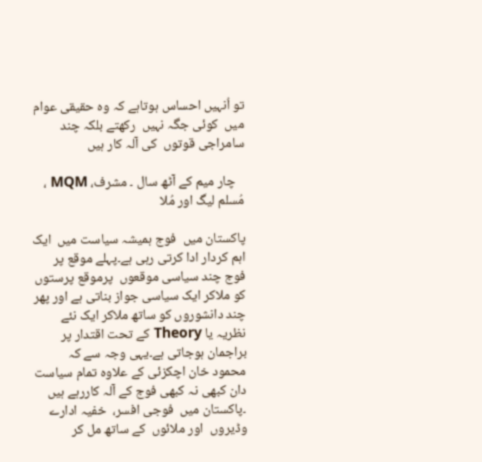تو اُنہیں احساس ہوتاہے کہ وہ حقیقی عوام میں  کوئی جگہ نہیں  رکھتے بلکہ چند  سامراجی قوتوں  کی آلہ کار ہیں

   چار میم کے آٹھ سال ۔ مشرف، MQM ، مُسلم لیگ اور مُلا

پاکستان میں  فوج ہمیشہ سیاست میں  ایک اہم کردار ادا کرتی رہی ہے۔پہلے موقع پر  فوج چند سیاسی موقعوں  پرموقع پرستوں  کو ملاکر ایک سیاسی جواز بناتی ہے اور پھر چند دانشوروں کو ساتھ ملاکر ایک نئے نظریہ یا Theory کے تحت اقتدار پر براجمان ہوجاتی ہے۔یہی وجہ سے کہ محمود خان اچکزئی کے علاوہ تمام سیاست دان کبھی نہ کبھی فوج کے آلہ کاررہے ہیں ۔پاکستان میں  فوجی افسر،  خفیہ ادارے وڈیروں  اور ملائوں  کے ساتھ مل کر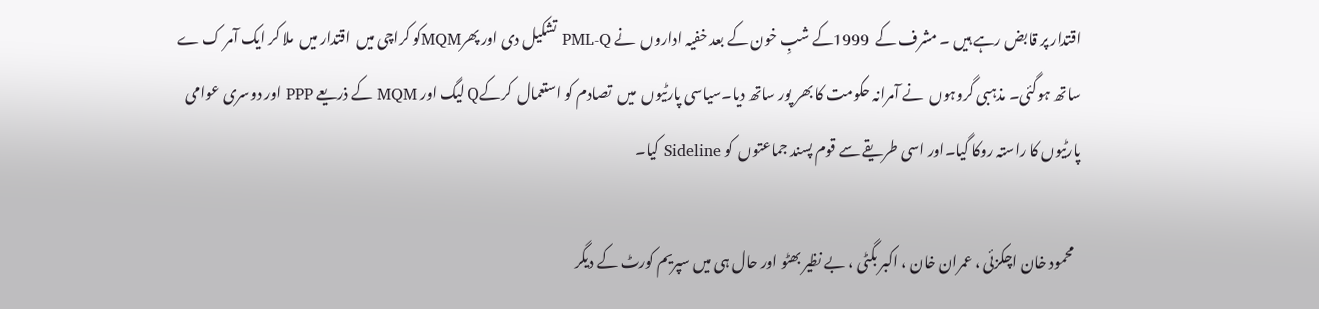اقتدار پر قابض رہے ہیں ۔ مشرف کے  1999کے شبِ خون کے بعد خفیہ اداروں  نے PML-Q تشکیل دی اور پھرMQMکو کراچی میں  اقتدار میں  ملا کر ایک آمر ک ے ساتھ ہوگئی۔ مذہبی گروہوں  نے آمرانہ حکومت کا بھر پور ساتھ دیا۔سیاسی پارٹیوں  میں  تصادم کو استعمال  کرکےQ لیگ اور MQM کے ذریعے PPP اور دوسری عوامی پارٹیوں کا راستہ روکا گیا۔اور اسی طریقے سے قوم پسند جماعتوں  کو Sideline کیا۔

  محمود خان اچکزئی ، عمران خان ، اکبر بگٹی ، بے نظیر بھٹو اور حال ہی میں سپریم کورٹ کے دیگر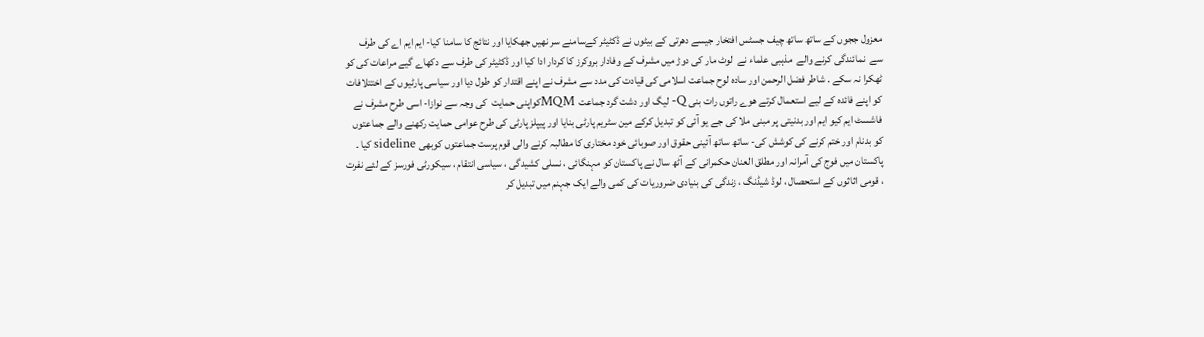معزول ججوں کے ساتھ ساتھ چیف جسٹس افتخار جیسے دھرتی کے بیٹوں نے ڈکٹیٹر کےسامنے سر نھیں جھکایا اور نتائج کا سامنا کیا- ایم ایم اے کی طرف سے  نمائندگی کرنے والے  مذہبی علماء نے  لوٹ مار کی دوڑ میں مشرف کے وفادار بروکرز کا کردار ادا کیا اور ڈکٹیٹر کی طرف سے دکھاے گیے مراعات کی کو  ٹھکرا نہ سکے . شاطر فضل الرحمن اور سادہ لوح جماعت اسلامی کی قیادت کی مدد سے مشرف نے اپنے اقتدار کو طول دیا اور سیاسی پارٹیوں کے اختتلافات کو اپنے فائدہ کے لیے استعمال کرتے ھوے راتوں رات بنی Q- لیگ اور دشت گرد جماعت  MQMکواپنی حمایت  کی وجہ سے نوازا- اسی طرح مشرف نے فاشسٹ ایم کیو ایم اور بدنیتی پر مبنی ملا کی جے یو آئی کو تبدیل کرکے مین سٹریم پارٹی بنایا اور پیپلز پارٹی کی طرح عوامی حمایت رکھنے والے جماعتوں کو بدنام اور ختم کرنے کی کوشش کی- ساتھ ساتھ آئینی حقوق اور صوبائی خود مختاری کا مطالبہ کرنے والی قوم پرست جماعتوں کوبھی sideline کیا ۔  پاکستان میں فوج کی آمرانہ اور مطلق العنان حکمرانی کے آٹھ سال نے پاکستان کو مہنگائی ، نسلی کشیدگی ، سیاسی انتقام ، سیکورٹی فورسز کے لئے نفرت ، قومی اثاثوں کے استحصال ، لوڈ شیڈنگ ، زندگی کی بنیادی ضروریات کی کمی والے ایک جہنم میں تبدیل کر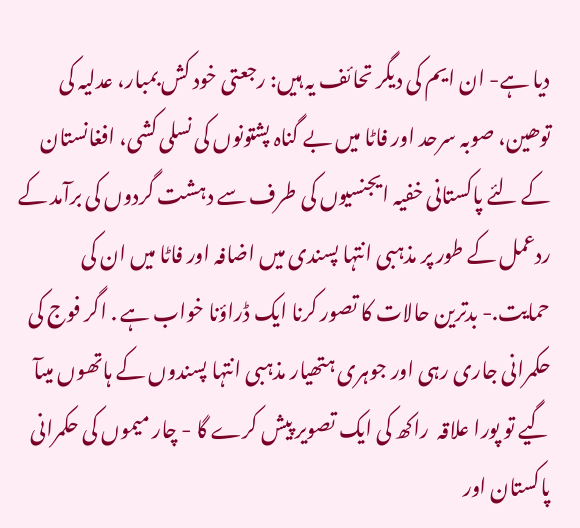دیا ہے- ان ایم کی دیگر تحائف یہ ہیں: رجعتی خود کش بمبار، عدلیہ کی توھین، صوبہ سرحد اور فاٹا میں بے گناہ پشتونوں کی نسلی کشی، افغانستان کے لئے پاکستانی خفیہ ایجنسیوں کی طرف سے دہشت گردوں کی برآمد کے ردعمل کے طور پر مذہبی انتہا پسندی میں اضافہ اور فاٹا میں ان کی حمایت.- بدترین حالات کا تصور کرنا ایک ڈراؤنا خواب ہے . اگر فوج کی حکمرانی جاری رہی اور جوہری ہتھیار مذہبی انتہا پسندوں کے ہاتھوں میںآ گیے تو پورا علاقہ  راکھ کی ایک تصویر پیش کرے گا - چار میموں کی حکمرانی پاکستان اور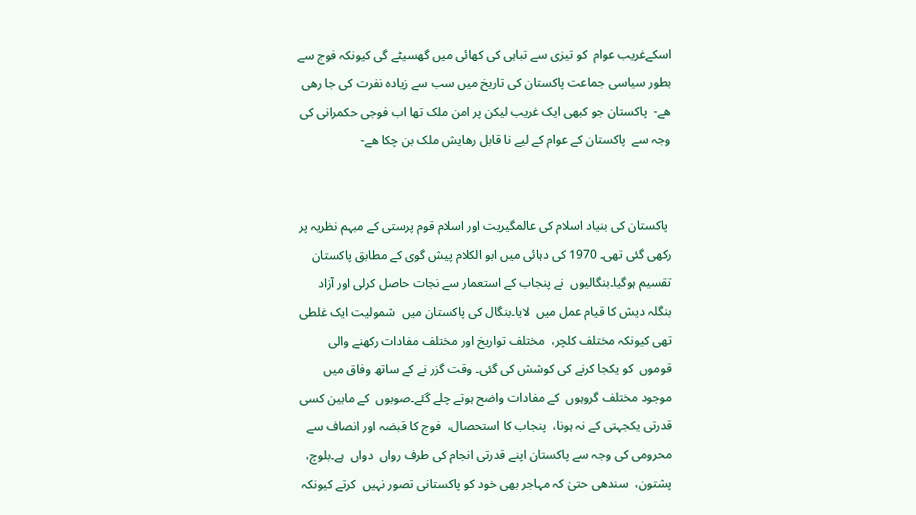اسکےغریب عوام  کو تیزی سے تباہی کی کھائی میں گھسیٹے گی کیونکہ فوج سے بطور سیاسی جماعت پاکستان کی تاریخ میں سب سے زیادہ نفرت کی جا رھی ھے-  پاکستان جو کبھی ایک غریب لیکن پر امن ملک تھا اب فوجی حکمرانی کی وجہ سے  پاکستان کے عوام کے لیے نا قابل رھایش ملک بن چکا ھے-


 پاکستان کی بنیاد اسلام کی عالمگیریت اور اسلام قوم پرستی کے مبہم نظریہ پر رکھی گئی تھی۔ 1970 کی دہائی میں ابو الکلام پیش گوی کے مطابق پاکستان  تقسیم ہوگیا۔بنگالیوں  نے پنجاب کے استعمار سے نجات حاصل کرلی اور آزاد بنگلہ دیش کا قیام عمل میں  لایا۔بنگال کی پاکستان میں  شمولیت ایک غلطی تھی کیونکہ مختلف کلچر،  مختلف تواریخ اور مختلف مفادات رکھنے والی قوموں  کو یکجا کرنے کی کوشش کی گئی۔ وقت گزر نے کے ساتھ وفاق میں  موجود مختلف گروہوں  کے مفادات واضح ہوتے چلے گئے۔صوبوں  کے مابین کسی قدرتی یکجہتی کے نہ ہونا،  پنجاب کا استحصال،  فوج کا قبضہ اور انصاف سے محرومی کی وجہ سے پاکستان اپنے قدرتی انجام کی طرف رواں  دواں  ہے۔بلوچ،  پشتون،  سندھی حتیٰ کہ مہاجر بھی خود کو پاکستانی تصور نہیں  کرتے کیونکہ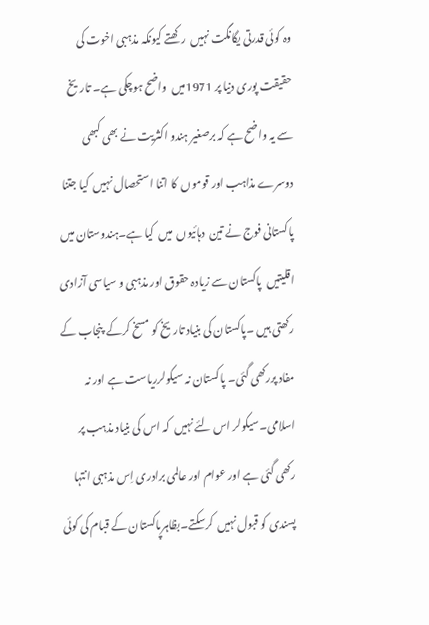وہ کوئی قدرتی یگانگت نہیں  رکھتے کیونکہ مذہبی اخوت کی حقیقت پوری دنیا پر 1971میں  واضح ہوچکی ہے۔ تاریخ سے یہ واضح ہے کہ برصغیر ہندو اکثریت نے بھی کبھی دوسرے مذاہب اور قوموں  کا اتنا استحصال نہیں  کیا جتنا پاکستانی فوج نے تین  دہائیوں  میں  کیا ہے۔ہندوستان میں  اقلیتیں  پاکستان سے زیادہ حقوق اور مذہبی و سیاسی آزادی رکھتی ہیں ۔پاکستان کی بنیاد تاریخ کو مسخ کرکے  پنجاب کے مفاد پررکھی گئی۔ پاکستان نہ سیکولرریاست ہے اور نہ اسلامی۔سیکولر اس لئے نہیں  کہ اس کی بنیاد مذہب پر رکھی گئی ہے اور عوام اور عالمی برادری اِس مذہبی انتہا پسندی کو قبول نہیں  کرسکتے۔بظاہرپاکستان کے قبام کی کوئی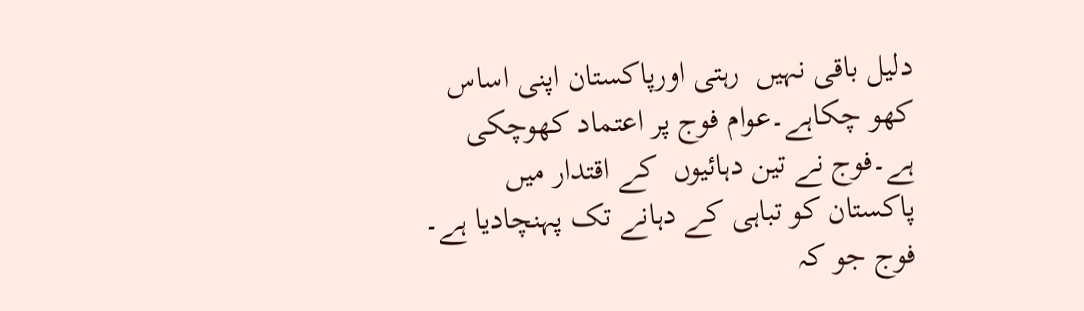دلیل باقی نہیں  رہتی اورپاکستان اپنی اساس کھو چکاہے۔عوام فوج پر اعتماد کھوچکی ہے۔فوج نے تین دہائیوں  کے اقتدار میں  پاکستان کو تباہی کے دہانے تک پہنچادیا ہے۔ فوج جو کہ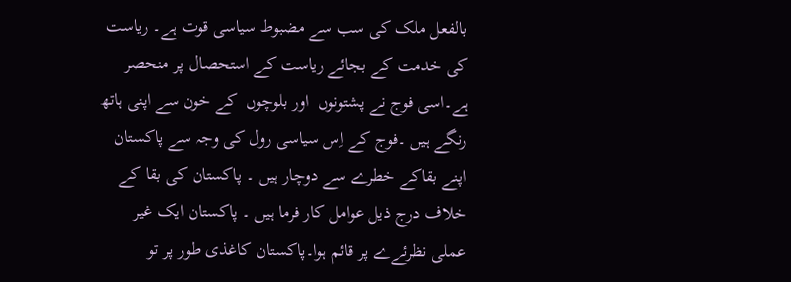بالفعل ملک کی سب سے مضبوط سیاسی قوت ہے۔ ریاست کی خدمت کے بجائے ریاست کے استحصال پر منحصر ہے۔اسی فوج نے پشتونوں  اور بلوچوں  کے خون سے اپنی ہاتھ رنگے ہیں ۔فوج کے اِس سیاسی رول کی وجہ سے پاکستان اپنے بقاکے خطرے سے دوچار ہیں ۔ پاکستان کی بقا کے خلاف درج ذیل عوامل کار فرما ہیں ۔ پاکستان ایک غیر عملی نظرئےے پر قائم ہوا۔پاکستان کاغذی طور پر تو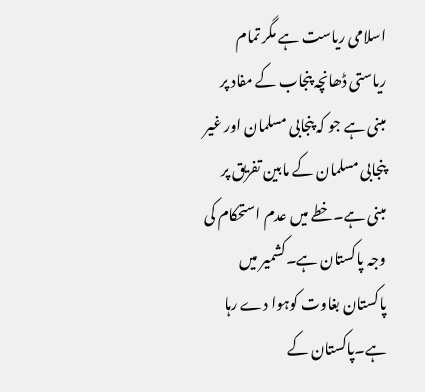اسلامی ریاست ہے مگر تمام ریاستی ڈھانچہ پنجاب کے مفاد پر مبنی ہے جو کہ پنجابی مسلمان اور غیر پنجابی مسلمان کے مابین تفریق پر مبنی ہے۔خطے میں عدم استحکام کی وجہ پاکستان ہے۔کشمیر میں پاکستان بغاوت کوہوا دے رہا ہے۔پاکستان کے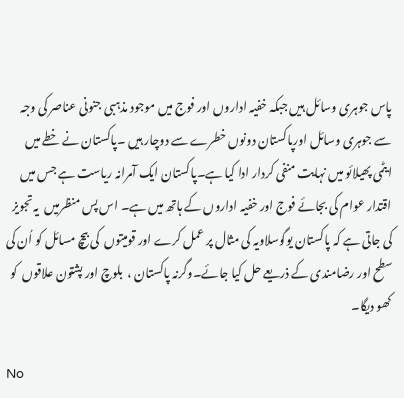پاس جوہری وسائل ہیں جبکہ خفیہ اداروں اور فوج میں موجود مذہبی جنونی عناصر کی وجہ سے جوہری وسائل اورپاکستان دونوں خطرے سے دوچار ہیں ۔پاکستان نے خطے میں ایٹمی پھیلائو میں نہایت منفی کردار ادا کیا ہے۔پاکستان ایک آمرانہ ریاست ہے جس میں اقتدار عوام کی بجائے فوج اور خفیہ اداروں کے ہاتھ میں ہے۔ اس پس منظرمیں  یہ تجویز کی جاتی ہے کہ پاکستان یوگوسلاویہ کی مثال پر عمل کرے اور قومیتوں  کی بیچ مسائل کو اُن کی سطح اور رضامندی کے ذریعے حل کیا جائے۔وگرنہ پاکستان ،  بلوچ اور پشتون علاقوں  کو کھو دیگا۔

No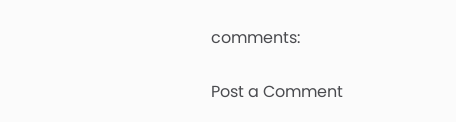comments:

Post a Comment